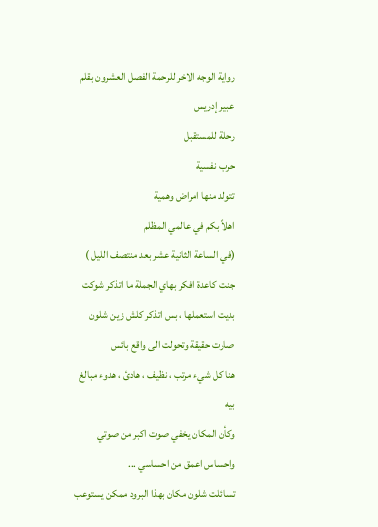رواية الوجه الاخر للرحمة الفصل العشرون بقلم عبير إدريس
رحلة للمستقبل
حرب نفسية
تتولد منها امراض وهمية
اهلاً بكم في عالمي المظلم
(في الساعة الثانية عشر بعد منتصف الليل )
جنت كاعدة افكر بهاي الجملة ما اتذكر شوكت بديت استعملها ، بس اتذكر كلش زين شلون صارت حقيقة وتحولت الى واقع بائس
هنا كل شيء مرتب ، نظيف ، هادئ ، هدوء مبالغ بيه
وكأن المكان يخفي صوت اكبر من صوتي واحساس اعمق من احساسي ...
تسائلت شلون مكان بهذا البرود ممكن يستوعب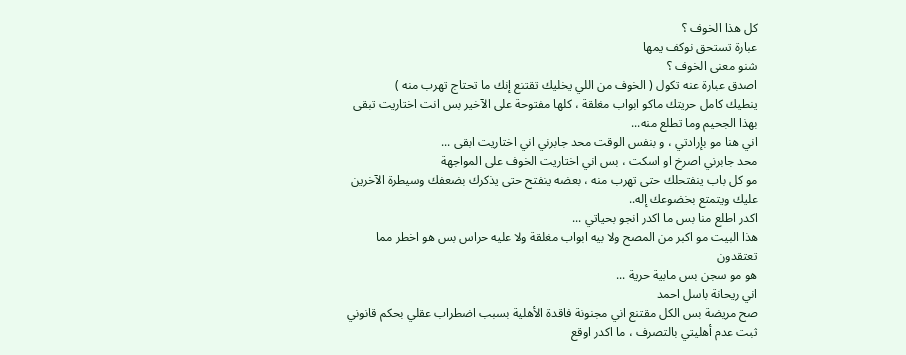كل هذا الخوف ؟
عبارة تستحق نوكف يمها
شنو معنى الخوف ؟
اصدق عبارة عنه تكول ( الخوف من اللي يخليك تقتنع إنك ما تحتاج تهرب منه )
ينطيك كامل حريتك ماكو ابواب مغلقة ، كلها مفتوحة على الآخير بس انت اختاريت تبقى بهذا الجحيم وما تطلع منه...
اني هنا مو بإرادتي ، و بنفس الوقت محد جابرني اني اختاريت ابقى ...
محد جابرني اصرخ او اسكت ، بس اني اختاريت الخوف على المواجهة
مو كل باب ينفتحلك حتى تهرب منه ، بعضه ينفتح حتى يذكرك بضعفك وسيطرة الآخرين عليك ويتمتع بخضوعك إله..
اكدر اطلع منا بس ما اكدر انجو بحياتي ...
هذا البيت مو اكبر من المصح ولا بيه ابواب مغلقة ولا عليه حراس بس هو اخطر مما تعتقدون
هو مو سجن بس مابية حرية ...
اني ريحانة باسل احمد
صح مريضة بس الكل مقتنع اني مجنونة فاقدة الأهلية بسبب اضطراب عقلي بحكم قانوني ثبت عدم أهليتي بالتصرف ، ما اكدر اوقع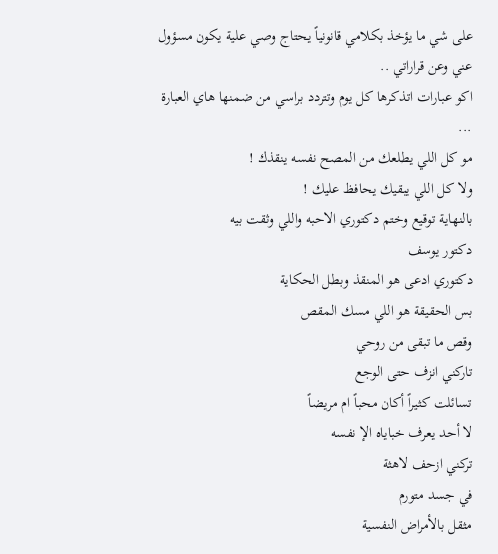على شي ما يؤخذ بكلامي قانونياً يحتاج وصي علية يكون مسؤول عني وعن قراراتي ..
اكو عبارات اتذكرها كل يوم وتتردد براسي من ضمنها هاي العبارة ...
مو كل اللي يطلعك من المصح نفسه ينقذك !
ولا كل اللي يبقيك يحافظ عليك !
بالنهاية توقيع وختم دكتوري الاحبه واللي وثقت بيه
دكتور يوسف
دكتوري ادعى هو المنقذ وبطل الحكاية
بس الحقيقة هو اللي مسك المقص
وقص ما تبقى من روحي
تاركني انزف حتى الوجع
تسائلت كثيراً أكان محباً ام مريضاً
لا أحد يعرف خباياه الإ نفسه
تركني ازحف لاهثة
في جسد متورم
مثقل بالأمراض النفسية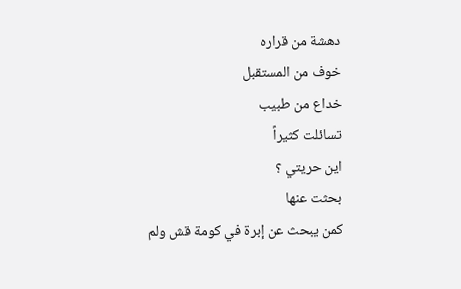دهشة من قراره
خوف من المستقبل
خداع من طبيب
تسائلت كثيراً
اين حريتي ؟
بحثت عنها
كمن يبحث عن إبرة في كومة قش ولم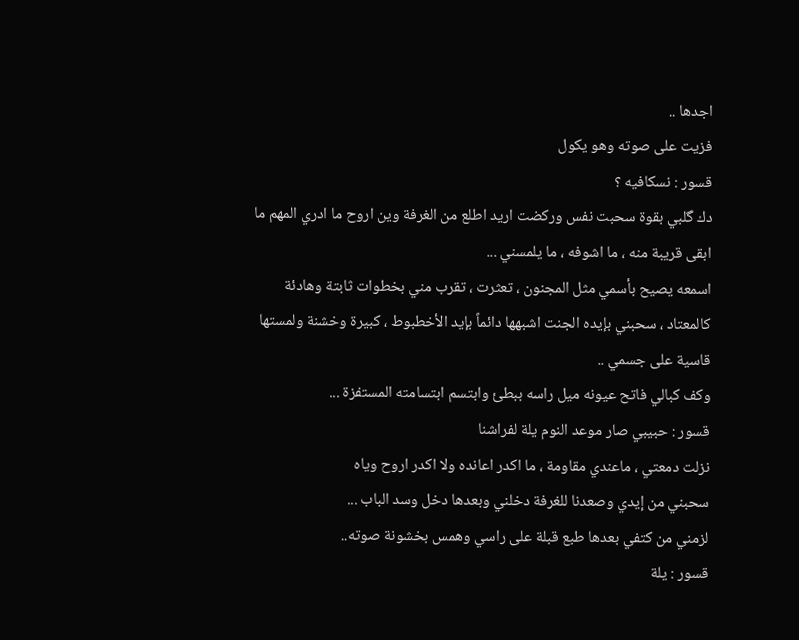اجدها ..
فزيت على صوته وهو يكول
قسور : نسكافيه ؟
دك گلبي بقوة سحبت نفس وركضت اريد اطلع من الغرفة وين اروح ما ادري المهم ما ابقى قريبة منه ، ما اشوفه ، ما يلمسني ...
اسمعه يصيح بأسمي مثل المجنون ، تعثرت ، تقرب مني بخطوات ثابتة وهادئة كالمعتاد ، سحبني بإيده الجنت اشبهها دائماً بإيد الأخطبوط ، كبيرة وخشنة ولمستها قاسية على جسمي ..
وكف كبالي فاتح عيونه ميل راسه ببطئ وابتسم ابتسامته المستفزة ...
قسور : حبيبي صار موعد النوم يلة لفراشنا
نزلت دمعتي ، ماعندي مقاومة ، ما اكدر اعانده ولا اكدر اروح وياه
سحبني من إيدي وصعدنا للغرفة دخلني وبعدها دخل وسد الباب ...
لزمني من كتفي بعدها طبع قبلة على راسي وهمس بخشونة صوته..
قسور : يلة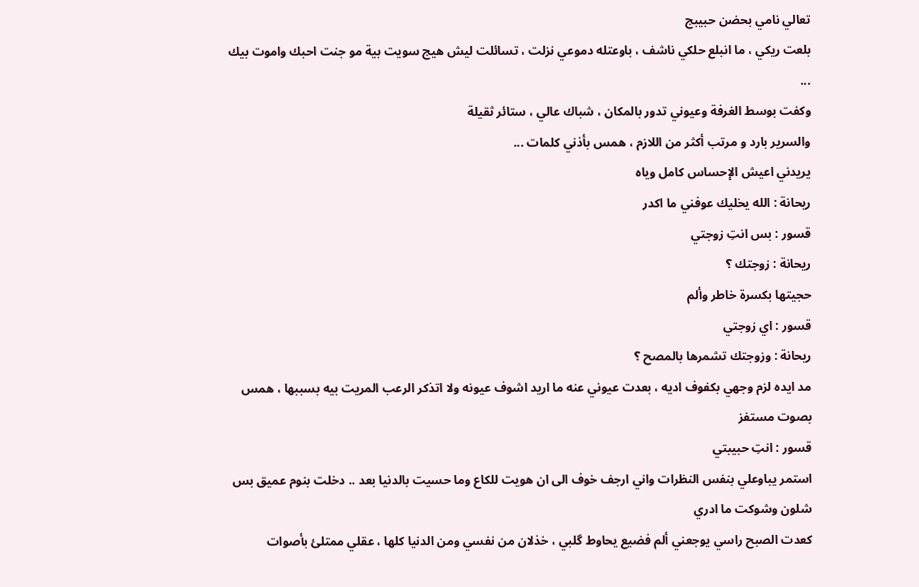تعالي نامي بحضن حبيبج
بلعت ريكي ، ما انبلع حلكي ناشف ، باوعتله دموعي نزلت ، تسائلت ليش هيج سويت بية مو جنت احبك واموت بيك ...
وكفت بوسط الغرفة وعيوني تدور بالمكان ، شباك عالي ، ستائر ثقيلة
والسرير بارد و مرتب أكثر من اللازم ، همس بأذني كلمات ...
يريدني اعيش الإحساس كامل وياه
ريحانة : الله يخليك عوفني ما اكدر
قسور : بس انتِ زوجتي
ريحانة : زوجتك ؟
حجيتها بكسرة خاطر وألم
قسور : اي زوجتي
ريحانة : وزوجتك تشمرها بالمصح ؟
مد ايده لزم وجهي بكفوف اديه ، بعدت عيوني عنه ما اريد اشوف عيونه ولا اتذكر الرعب المريت بيه بسببها ، همس بصوت مستفز
قسور : انتِ حبيبتي
استمر يباوعلي بنفس النظرات واني ارجف خوف الى ان هويت للكاع وما حسيت بالدنيا بعد .. دخلت بنوم عميق بس شلون وشوكت ما ادري
كعدت الصبح راسي يوجعني ألم فضيع يحاوط گلبي ، خذلان من نفسي ومن الدنيا كلها ، عقلي ممتلئ بأصوات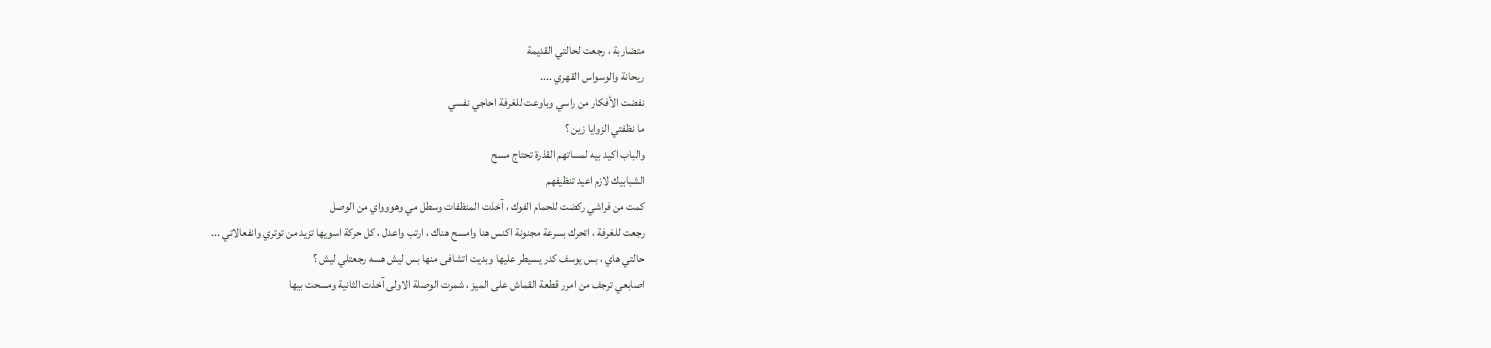متضاربة ، رجعت لحالتي القديمة
ريحانة والوسواس القهري ....
نفضت الأفكار من راسي وباوعت للغرفة احاجي نفسي
ما نظفتي الزوايا زين ؟
والباب اكيد بيه لمساتهم القذرة تحتاج مسح
الشبابيك لازم اعيد تنظيفهم
كمت من فراشي ركضت للحمام الفوك ، آخذت المنظفات وسطل مي وهووواي من الوصل
رجعت للغرفة ، اتحرك بسرعة مجنونة اكنس هنا وامسح هناك ، ارتب واعدل ، كل حركة اسويها تزيد من توتري وانفعالاتي ...
حالتي هاي ، بس يوسف كدر يسيطر عليها وبديت اتشافى منها بس ليش هسه رجعتلي ليش ؟
اصابعي ترجف من امرر قطعة القماش على الميز ، شمرت الوصلة الاولى آخذت الثانية ومسحت بيها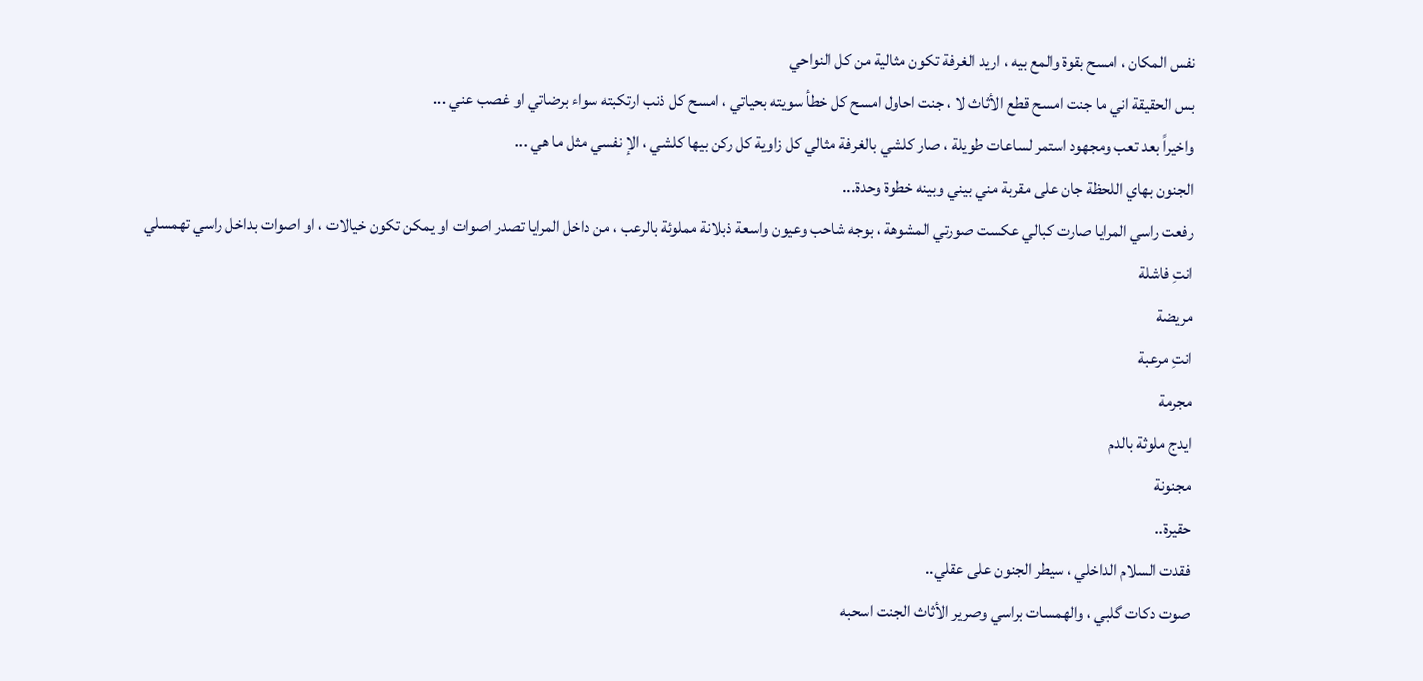نفس المكان ، امسح بقوة والمع بيه ، اريد الغرفة تكون مثالية من كل النواحي
بس الحقيقة اني ما جنت امسح قطع الأثاث لا ، جنت احاول امسح كل خطأ سويته بحياتي ، امسح كل ذنب ارتكبته سواء برضاتي او غصب عني ...
واخيراً بعد تعب ومجهود استمر لساعات طويلة ، صار كلشي بالغرفة مثالي كل زاوية كل ركن بيها كلشي ، الإ نفسي مثل ما هي ...
الجنون بهاي اللحظة جان على مقربة مني بيني وبينه خطوة وحدة...
رفعت راسي المرايا صارت كبالي عكست صورتي المشوهة ، بوجه شاحب وعيون واسعة ذبلانة مملوئة بالرعب ، من داخل المرايا تصدر اصوات او يمكن تكون خيالات ، او اصوات بداخل راسي تهمسلي
انتِ فاشلة
مريضة
انتِ مرعبة
مجرمة
ايدج ملوثة بالدم
مجنونة
حقيرة..
فقدت السلام الداخلي ، سيطر الجنون على عقلي..
صوت دكات گلبي ، والهمسات براسي وصرير الأثاث الجنت اسحبه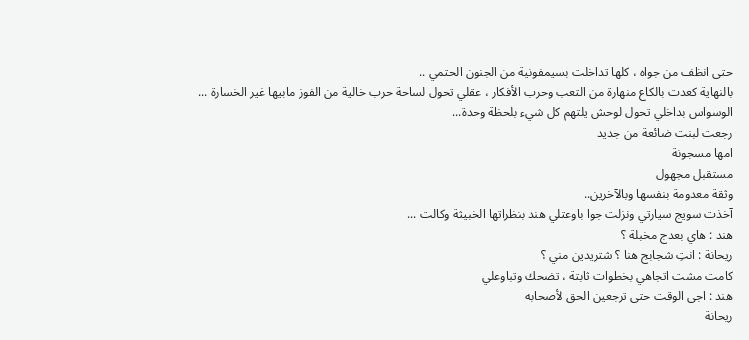حتى انظف من جواه ، كلها تداخلت بسيمفونية من الجنون الحتمي ..
بالنهاية كعدت بالكاع منهارة من التعب وحرب الأفكار ، عقلي تحول لساحة حرب خالية من الفوز مابيها غير الخسارة ...
الوسواس بداخلي تحول لوحش يلتهم كل شيء بلحظة وحدة...
رجعت لبنت ضائعة من جديد
امها مسجونة
مستقبل مجهول
وثقة معدومة بنفسها وبالآخرين..
آخذت سويج سيارتي ونزلت جوا باوعتلي هند بنظراتها الخبيثة وكالت ...
هند : هاي بعدج مخبلة ؟
ريحانة : انتِ شجابج هنا ؟ شتريدين مني ؟
كامت مشت اتجاهي بخطوات ثابتة ، تضحك وتباوعلي
هند : اجى الوقت حتى ترجعين الحق لأصحابه
ريحانة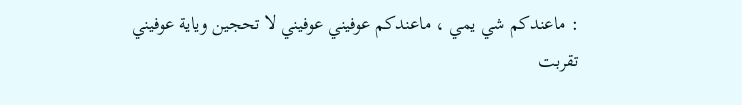: ماعندكم شي يمي ، ماعندكم عوفيني عوفيني لا تحجين وياية عوفيني
تقربت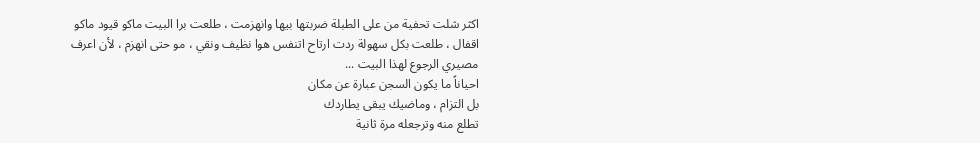اكثر شلت تحفية من على الطبلة ضربتها بيها وانهزمت ، طلعت برا البيت ماكو قيود ماكو اقفال ، طلعت بكل سهولة ردت ارتاح اتنفس هوا نظيف ونقي ، مو حتى انهزم ، لأن اعرف مصيري الرجوع لهذا البيت ...
احياناً ما يكون السجن عبارة عن مكان
بل التزام ، وماضيك يبقى يطاردك
تطلع منه وترجعله مرة ثانية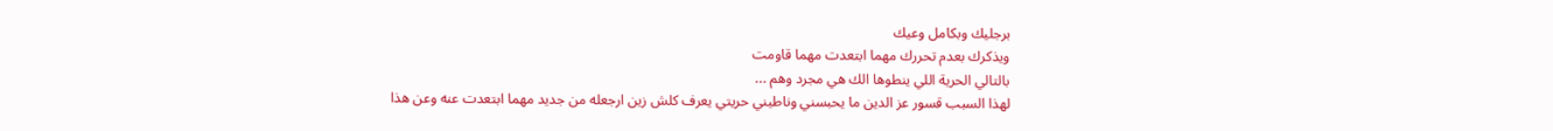برجليك وبكامل وعيك
ويذكرك بعدم تحررك مهما ابتعدت مهما قاومت
بالتالي الحرية اللي ينطوها الك هي مجرد وهم ...
لهذا السبب قسور عز الدين ما يحبسني وناطيني حريتي يعرف كلش زين ارجعله من جديد مهما ابتعدت عنه وعن هذا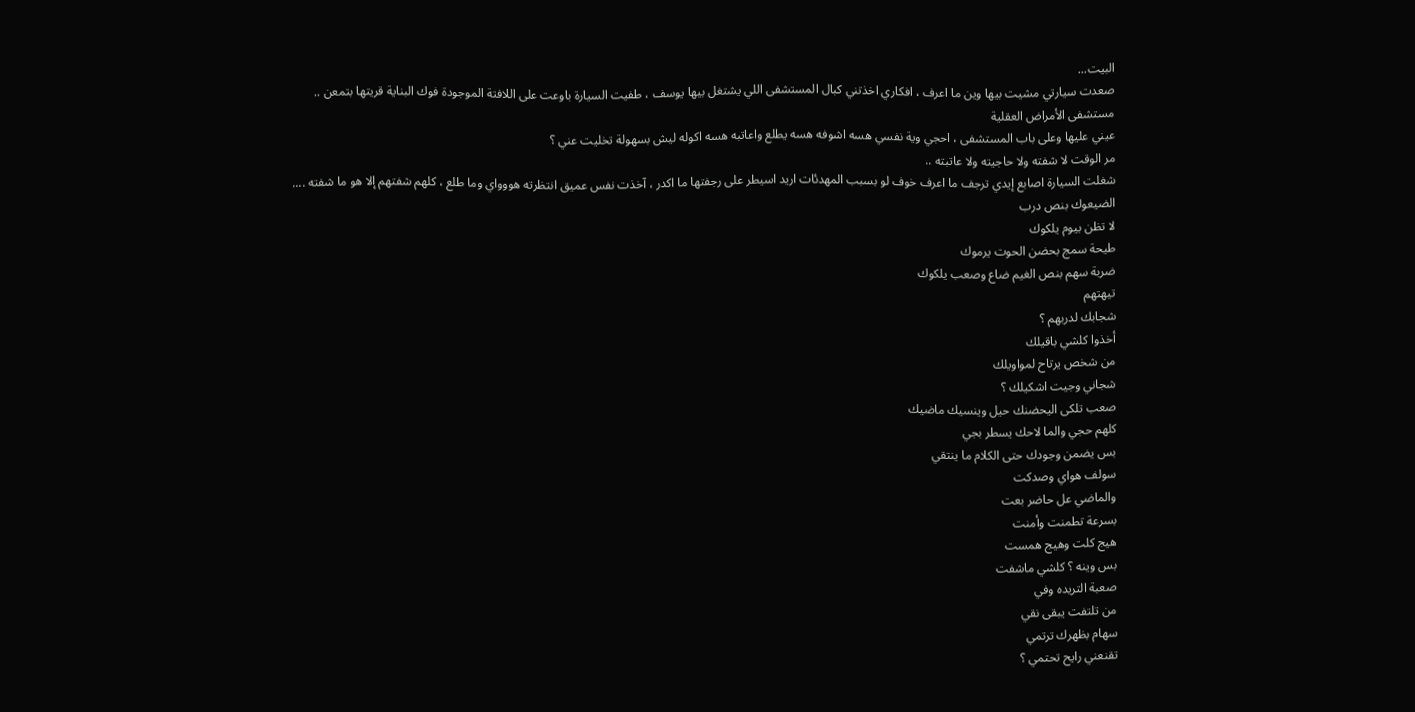البيت...
صعدت سيارتي مشيت بيها وين ما اعرف ، افكاري اخذتني كبال المستشفى اللي يشتغل بيها يوسف ، طفيت السيارة باوعت على اللافتة الموجودة فوك البناية قريتها بتمعن ..
مستشفى الأمراض العقلية
عيني عليها وعلى باب المستشفى ، احجي وية نفسي هسه اشوفه هسه يطلع واعاتبه هسه اكوله ليش بسهولة تخليت عني ؟
مر الوقت لا شفته ولا حاجيته ولا عاتبته ..
شغلت السيارة اصابع إيدي ترجف ما اعرف خوف لو بسبب المهدئات اريد اسيطر على رجفتها ما اكدر ، آخذت نفس عميق انتظرته هووواي وما طلع ، كلهم شفتهم إلا هو ما شفته ....
الضيعوك بنص درب
لا تظن بيوم يلكوك
طيحة سمج بحضن الحوت يرموك
ضربة سهم بنص الغيم ضاع وصعب يلكوك
تيهتهم
شجابك لدربهم ؟
أخذوا كلشي باقيلك
من شخص يرتاح لمواويلك
شجاني وجيت اشكيلك ؟
صعب تلكى اليحضنك حيل وينسيك ماضيك
كلهم حجي والما لاحك يسطر بجي
بس يضمن وجودك حتى الكلام ما ينتقي
سولف هواي وصدكت
والماضي عل حاضر بعت
بسرعة تطمنت وأمنت
هيج كلت وهيج همست
بس وينه ؟ كلشي ماشفت
صعبة التريده وفي
من تلتفت يبقى نقي
سهام بظهرك ترتمي
تقنعني رايح تحتمي ؟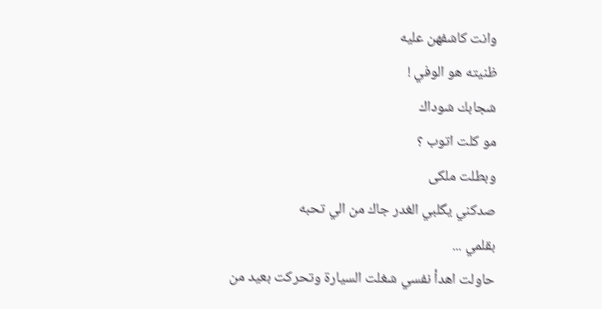وانت كاشفهن عليه
ظنيته هو الوفي !
شجابك شوداك
مو كلت اتوب ؟
وبطلت ملكى
صدكني يگلبي الغدر جاك من الي تحبه
بقلمي ...
حاولت اهدأ نفسي شغلت السيارة وتحركت بعيد من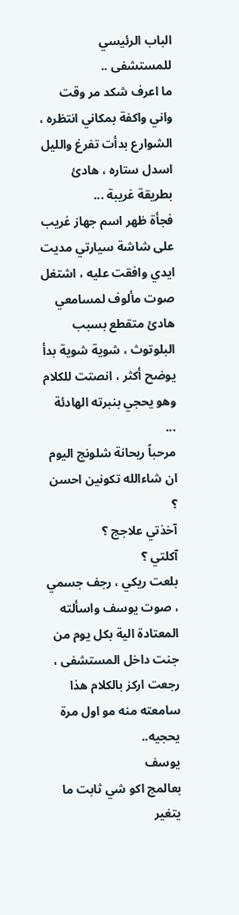الباب الرئيسي للمستشفى ..
ما اعرف شكد مر وقت واني واكفة بمكاني انتظره ، الشوارع بدأت تفرغ والليل اسدل ستاره ، هادئ بطريقة غريبة ...
فجأة ظهر اسم جهاز غريب على شاشة سيارتي مديت ايدي وافقت عليه ، اشتغل صوت مألوف لمسامعي هادئ متقطع بسبب البلوتوث ، شوية شوية بدأ يوضح أكثر ، انصتت للكلام وهو يحجي بنبرته الهادئة ...
مرحباً ريحانة شلونج اليوم ان شاءالله تكونين احسن ؟
آخذتي علاجج ؟
آكلتي ؟
بلعت ريكي ، رجف جسمي ، صوت يوسف واسألته المعتادة الية بكل يوم من جنت داخل المستشفى ، رجعت اركز بالكلام هذا سامعته منه مو اول مرة يحجيه..
يوسف
بعالمج اكو شي ثابت ما يتغير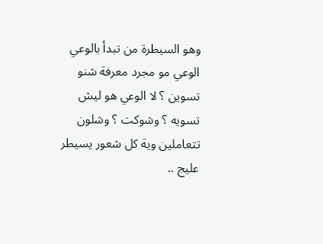وهو السيطرة من تبدأ بالوعي
الوعي مو مجرد معرفة شنو تسوين ؟ لا الوعي هو ليش تسويه ؟ وشوكت ؟ وشلون تتعاملين وية كل شعور يسيطر عليج ..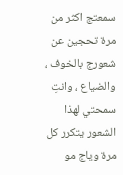سمعتج اكثر من مرة تحجين عن شعورج بالخوف ، والضياع ، وانتِ سمحتي لهذا الشعور يتكرر كل مرة وياج مو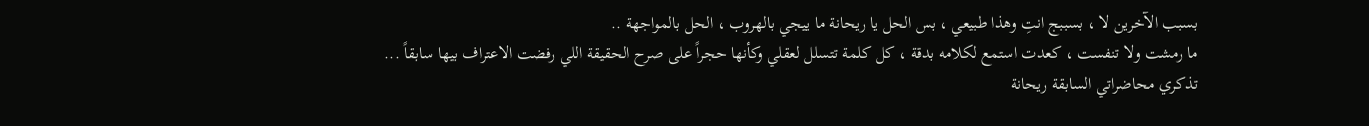بسبب الآخرين لا ، بسببج انتِ وهذا طبيعي ، بس الحل يا ريحانة ما ييجي بالهروب ، الحل بالمواجهة ..
ما رمشت ولا تنفست ، كعدت استمع لكلامه بدقة ، كل كلمة تتسلل لعقلي وكأنها حجراً على صرح الحقيقة اللي رفضت الاعتراف بيها سابقاً ...
تذكري محاضراتي السابقة ريحانة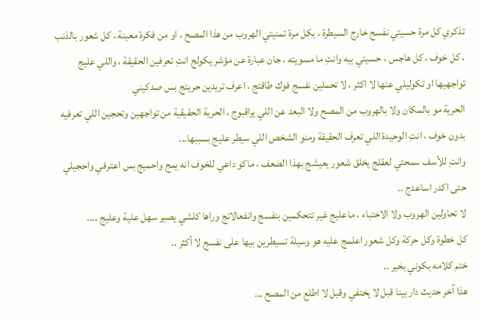تذكري كل مرة حسيتي نفسج خارج السيطرة ، بكل مرة تمنيتي الهروب من هذا المصح ، او من فكرة معينة ، كل شعور بالذنب ، كل خوف ، كل هاجس ، حسيتي بيه وانتِ ما مسويته ، جان عبارة عن مؤشر يكولج انتِ تعرفين الحقيقة ، واللي عليج تواجهيها او تكوليلي عنها لا اكثر ، لا تحملين نفسج فوك طاقتج ، اعرف تريدين حريتج بس صدكيني
الحرية مو بالمكان ولا بالهروب من المصح ولا البعد عن اللي يراقبوج ، الحرية الحقيقية من تواجهين وتحجين اللي تعرفيه بدون خوف ، انتِ الوحيدة اللي تعرف الحقيقة ومنو الشخص اللي سيطر عليج بسببها...
وانتِ للأسف سمحتي لعقلج يخلق شعور يعيشج بهذا الضعف ، ماكو داعي للخوف انه يمج واحميج بس اعترفي واحجيلي حتى اكدر اساعدج ..
لا تحاولين الهروب ولا الاختباء ، ماعليج غير تتحكمين بنفسج وانفعالاتج وراها كلشي يصير سهل علية وعليج ....
كل خطوة وكل حركة وكل شعور اعلمج عليه هو وسيلة تسيطرين بيها على نفسج لا أكثر ..
ختم كلامه بكوني بخير ..
هذا آخر حديث دار بينا قبل لا يختفي وقبل لا اطلع من المصح ...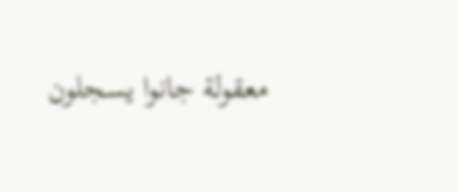معقولة جانوا يسجلون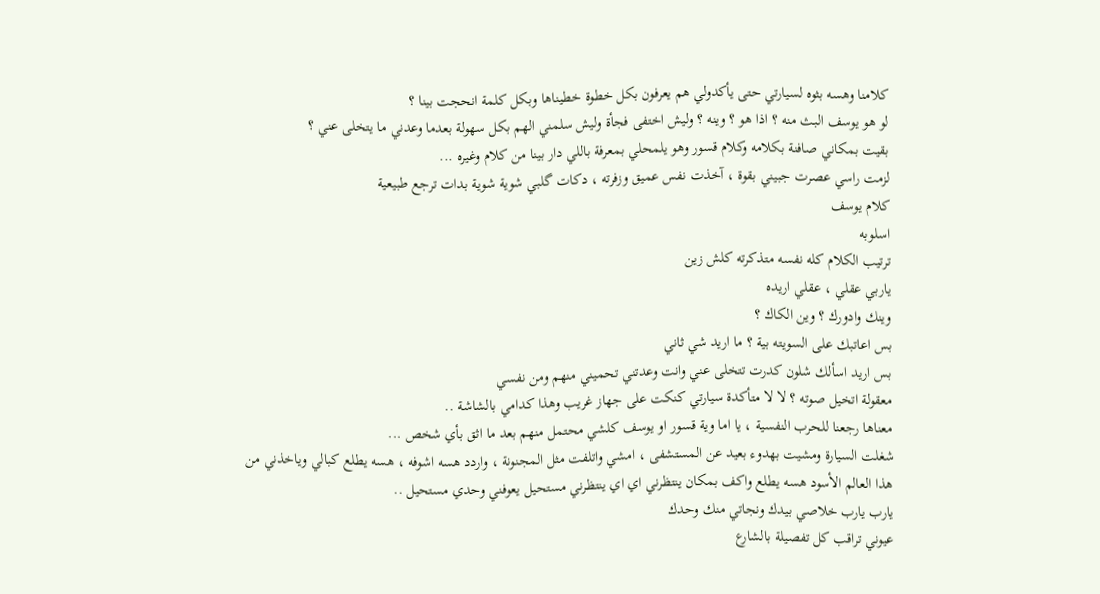كلامنا وهسه بثوه لسيارتي حتى يأكدولي هم يعرفون بكل خطوة خطيناها وبكل كلمة انحجت بينا ؟
لو هو يوسف البث منه ؟ اذا هو ؟ وينه ؟ وليش اختفى فجأة وليش سلمني الهم بكل سهولة بعدما وعدني ما يتخلى عني ؟
بقيت بمكاني صافنة بكلامه وكلام قسور وهو يلمحلي بمعرفة باللي دار بينا من كلام وغيره ...
لزمت راسي عصرت جبيني بقوة ، آخذت نفس عميق وزفرته ، دكات گلبي شوية شوية بدات ترجع طبيعية
كلام يوسف
اسلوبه
ترتيب الكلام كله نفسه متذكرته كلش زين
ياربي عقلي ، عقلي اريده
وينك وادورك ؟ وين الكاك ؟
بس اعاتبك على السويته بية ؟ ما اريد شي ثاني
بس اريد اسألك شلون كدرت تتخلى عني وانت وعدتني تحميني منهم ومن نفسي
معقولة اتخيل صوته ؟ لا لا متأكدة سيارتي كنكت على جهاز غريب وهذا كدامي بالشاشة ..
معناها رجعنا للحرب النفسية ، يا اما وية قسور او يوسف كلشي محتمل منهم بعد ما اثق بأي شخص ...
شغلت السيارة ومشيت بهدوء بعيد عن المستشفى ، امشي واتلفت مثل المجنونة ، واردد هسه اشوفه ، هسه يطلع كبالي وياخذني من هذا العالم الأسود هسه يطلع واكف بمكان ينتظرني اي اي ينتظرني مستحيل يعوفني وحدي مستحيل ..
يارب يارب خلاصي بيدك ونجاتي منك وحدك
عيوني تراقب كل تفصيلة بالشارع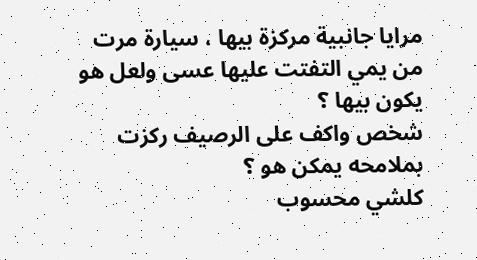مرايا جانبية مركزة بيها ، سيارة مرت من يمي التفتت عليها عسى ولعل هو يكون بيها ؟
شخص واكف على الرصيف ركزت بملامحه يمكن هو ؟
كلشي محسوب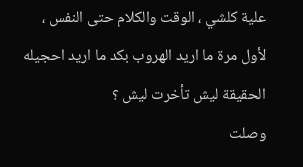علية كلشي ، الوقت والكلام حتى النفس ، لأول مرة ما اريد الهروب بكد ما اريد احجيله الحقيقة ليش تأخرت ليش ؟
وصلت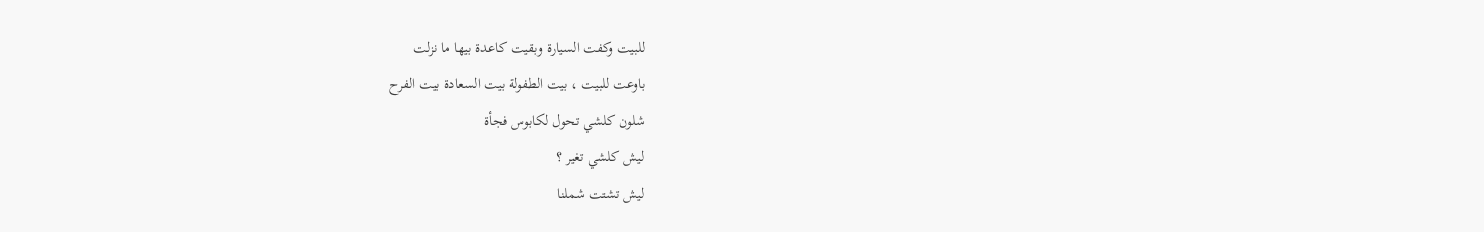للبيت وكفت السيارة وبقيت كاعدة بيها ما نزلت
باوعت للبيت ، بيت الطفولة بيت السعادة بيت الفرح
شلون كلشي تحول لكابوس فجأة
ليش كلشي تغير ؟
ليش تشتت شملنا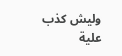وليش كذب علية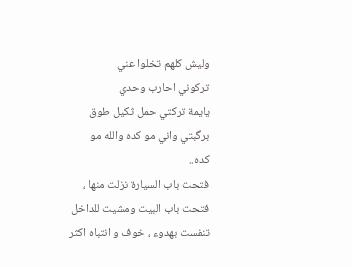وليش كلهم تخلوا عني
تركوني احارب وحدي
يايمة تركتي حمل ثكيل طوق برگبتي واني مو كده والله مو كده..
فتحت باب السيارة نزلت منها ، فتحت باب البيت ومشيت للداخل
تنفست بهدوء ، خوف و انتباه اكثر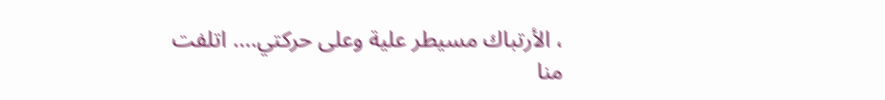، الأرتباك مسيطر علية وعلى حركتي.... اتلفت منا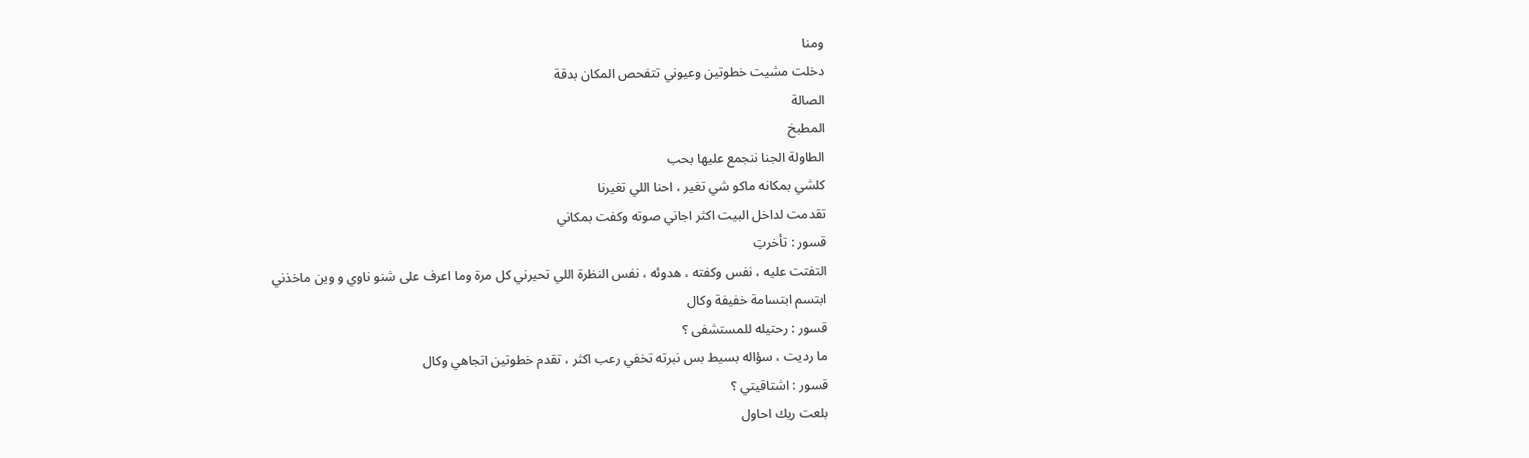ومنا
دخلت مشيت خطوتين وعيوني تتفحص المكان بدقة
الصالة
المطبخ
الطاولة الجنا ننجمع عليها بحب
كلشي بمكانه ماكو شي تغير ، احنا اللي تغيرنا
تقدمت لداخل البيت اكثر اجاني صوته وكفت بمكاني
قسور : تأخرتِ
التفتت عليه ، نفس وكفته ، هدوئه ، نفس النظرة اللي تحيرني كل مرة وما اعرف على شنو ناوي و وين ماخذني
ابتسم ابتسامة خفيفة وكال
قسور : رحتيله للمستشفى ؟
ما رديت ، سؤاله بسيط بس نبرته تخفي رعب اكثر ، تقدم خطوتين اتجاهي وكال
قسور : اشتاقيتي ؟
بلعت ريك احاول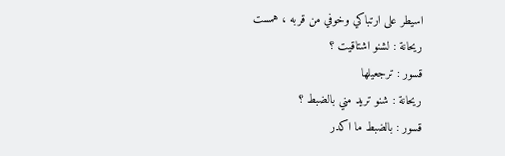اسيطر على ارتباكي وخوفي من قربه ، همست
ريحانة : لشنو اشتاقيت ؟
قسور : ترجعيلها
ريحانة : شنو تريد مني بالضبط ؟
قسور : بالضبط ما اكدر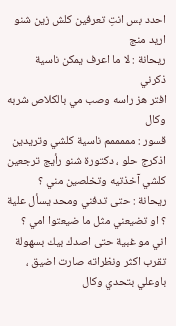احدد بس انتِ تعرفين كلش زين شنو اريد منج
ريحانة : لا ما اعرف يمكن ناسية ذكرني
افتر هز راسه وصب مي بالكلاص شربه وكال
قسور : مممممم ناسية كلشي وتريدين اذكرج حلو ، دكتورة شنو رأيج ترجعين كلشي آخذتيه وتخلصين مني ؟
ريحانة : حتى تدفني ومحد يسأل علية ؟ او تضيعني مثل ما ضيعتوا امي ؟ اني مو غبية حتى اصدك بيك بسهولة
تقرب اكثر ونظراته صارت اضيق ، باوعلي بتحدي وكال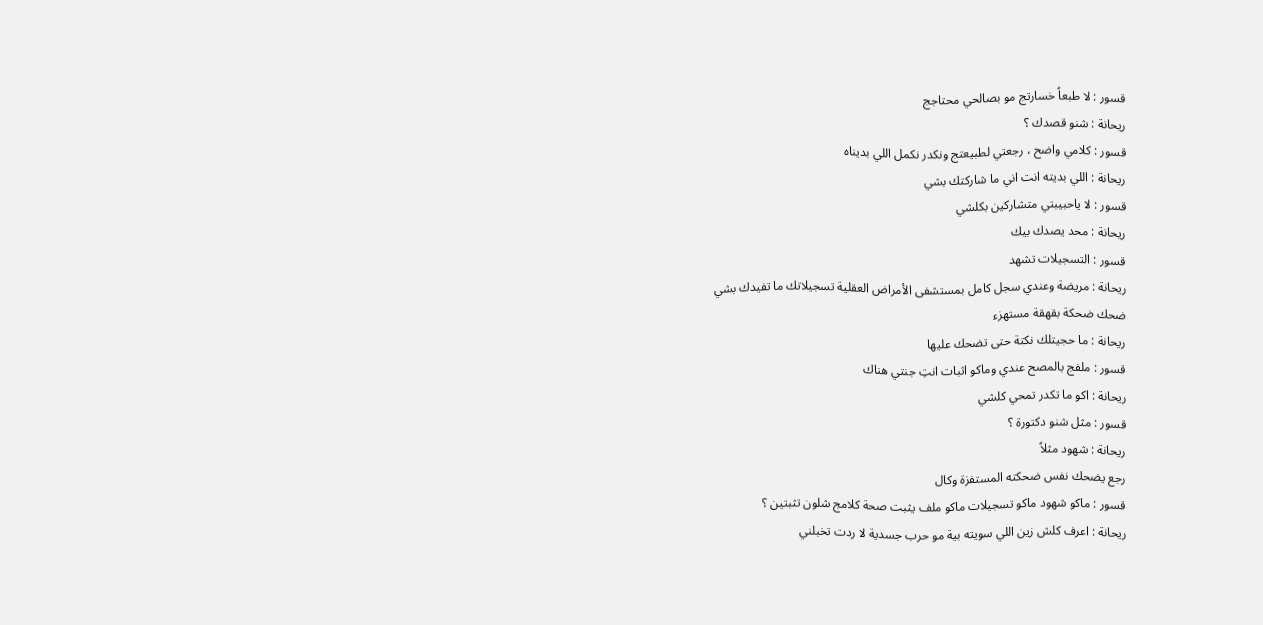قسور : لا طبعاً خسارتج مو بصالحي محتاجج
ريحانة : شنو قصدك ؟
قسور : كلامي واضح ، رجعتي لطبيعتج ونكدر نكمل اللي بديناه
ريحانة : اللي بديته انت اني ما شاركتك بشي
قسور : لا ياحبيبتي متشاركين بكلشي
ريحانة : محد يصدك بيك
قسور : التسجيلات تشهد
ريحانة : مريضة وعندي سجل كامل بمستشفى الأمراض العقلية تسجيلاتك ما تفيدك بشي
ضحك ضحكة بقهقة مستهزء
ريحانة : ما حجيتلك نكتة حتى تضحك عليها
قسور : ملفج بالمصح عندي وماكو اثبات انتِ جنتي هناك
ريحانة : اكو ما تكدر تمحي كلشي
قسور : مثل شنو دكتورة ؟
ريحانة : شهود مثلاً
رجع يضحك نفس ضحكته المستفزة وكال
قسور : ماكو شهود ماكو تسجيلات ماكو ملف يثبت صحة كلامج شلون تثبتين ؟
ريحانة : اعرف كلش زين اللي سويته بية مو حرب جسدية لا ردت تخبلني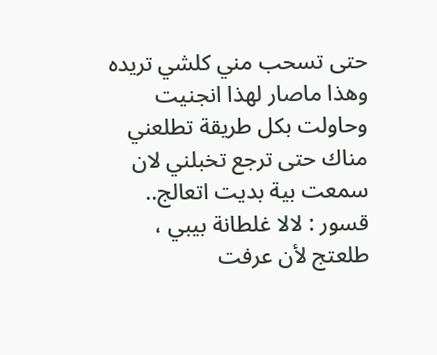حتى تسحب مني كلشي تريده وهذا ماصار لهذا انجنيت وحاولت بكل طريقة تطلعني مناك حتى ترجع تخبلني لان سمعت بية بديت اتعالج..
قسور : لالا غلطانة بيبي ، طلعتج لأن عرفت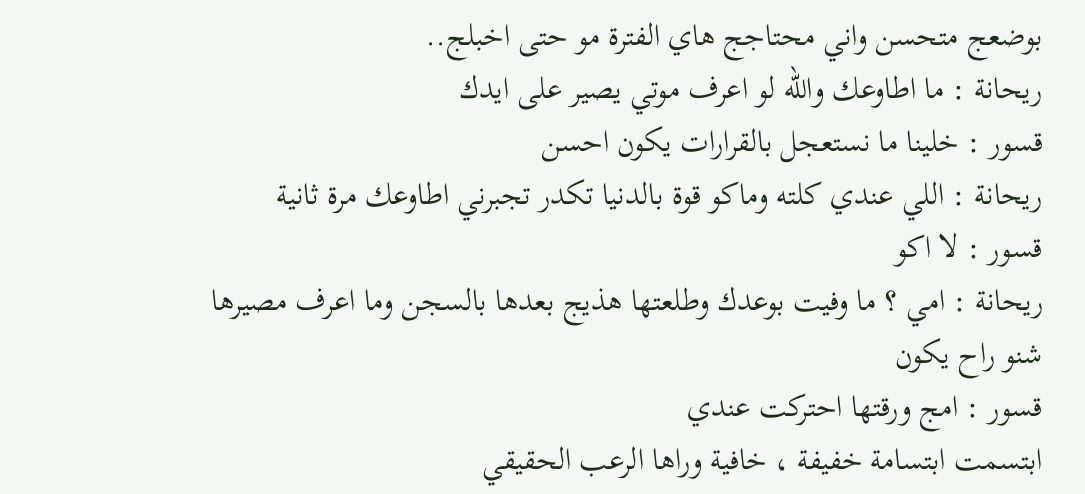بوضعج متحسن واني محتاجج هاي الفترة مو حتى اخبلج..
ريحانة : ما اطاوعك والله لو اعرف موتي يصير على ايدك
قسور : خلينا ما نستعجل بالقرارات يكون احسن
ريحانة : اللي عندي كلته وماكو قوة بالدنيا تكدر تجبرني اطاوعك مرة ثانية
قسور : لا اكو
ريحانة : امي ؟ ما وفيت بوعدك وطلعتها هذيج بعدها بالسجن وما اعرف مصيرها شنو راح يكون
قسور : امج ورقتها احتركت عندي
ابتسمت ابتسامة خفيفة ، خافية وراها الرعب الحقيقي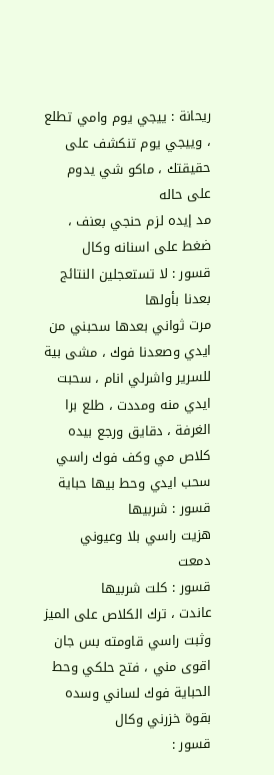ريحانة : ييجي يوم وامي تطلع ، وييجي يوم تنكشف على حقيقتك ، ماكو شي يدوم على حاله
مد إيده لزم حنجي بعنف ، ضغط على اسنانه وكال
قسور : لا تستعجلين النتائج بعدنا بأولها
مرت ثواني بعدها سحبني من ايدي وصعدنا فوك ، مشى بية للسرير واشرلي انام ، سحبت ايدي منه ومددت ، طلع برا الغرفة ، دقايق ورجع بيده كلاص مي وكف فوك راسي سحب ايدي وحط بيها حباية
قسور : شربيها
هزيت راسي بلا وعيوني دمعت
قسور : كلت شربيها
عاندت ، ترك الكلاص على الميز وثبت راسي قاومته بس جان اقوى مني ، فتح حلكي وحط الحباية فوك لساني وسده بقوة خزرني وكال
قسور :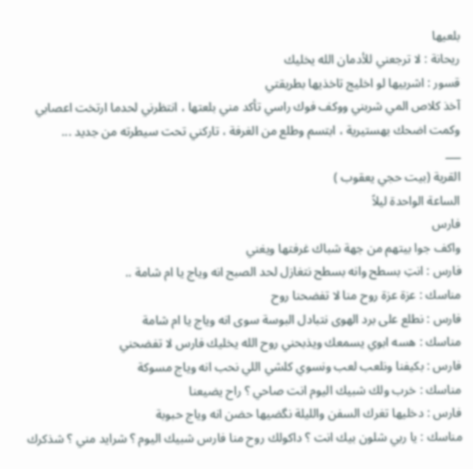بلعيها
ريحانة : لا ترجعني للأدمان الله يخليك
قسور : اشربيها لو اخليج تاخذيها بطريقتي
آخذ كلاص المي شربني ووكف فوك راسي تأكد مني بلعتها ، انتظرني لحدما ارتخت اعصابي وكمت اضحك بهستيرية ، ابتسم وطلع من الغرفة ، تاركني تحت سيطرته من جديد ...
___
القرية (بيت حجي يعقوب )
الساعة الواحدة ليلاً
فارس
واكف جوا بيتهم من جهة شباك غرفتها ويغني
فارس : انتِ بسطح وانه بسطح نتغازل لحد الصبح انه وياج يا ام شامة ..
مناسك : عزة عزة روح منا لا تفضحنا روح
فارس : نطلع على برد الهوى نتبادل البوسة سوى انه وياج يا ام شامة
مناسك : هسه ابوي يسمعك ويذبحني روح الله يخليك فارس لا تفضحني
فارس : بكيفنا ونلعب لعب ونسوي كلشي اللي نحب انه وياج مسوكة
مناسك : خرب ولك شبيك اليوم انت صاحي ؟ راح يضيعنا
فارس : دخليها تغرك السفن والليلة نگضيها حضن انه وياج حبوبة
مناسك : يا ربي شلون بيك انت ؟ داكولك روح منا فارس شبيك اليوم ؟ شرايد مني ؟ شذكرك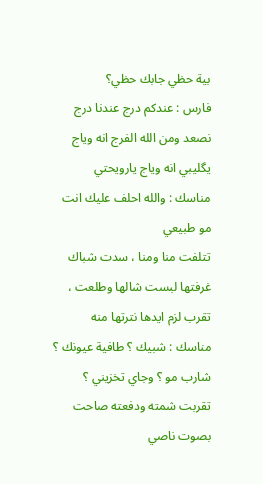بية حظي جابك حظي؟
فارس : عندكم درج عندنا درج نصعد ومن الله الفرج انه وياج يگليبي انه وياج يارويحتي
مناسك : والله احلف عليك انت مو طبيعي
تتلفت منا ومنا ، سدت شباك غرفتها لبست شالها وطلعت ، تقرب لزم ايدها نترتها منه
مناسك : شبيك ؟ طافية عيونك ؟ شارب مو ؟ وجاي تخزيني ؟
تقربت شمته ودفعته صاحت بصوت ناصي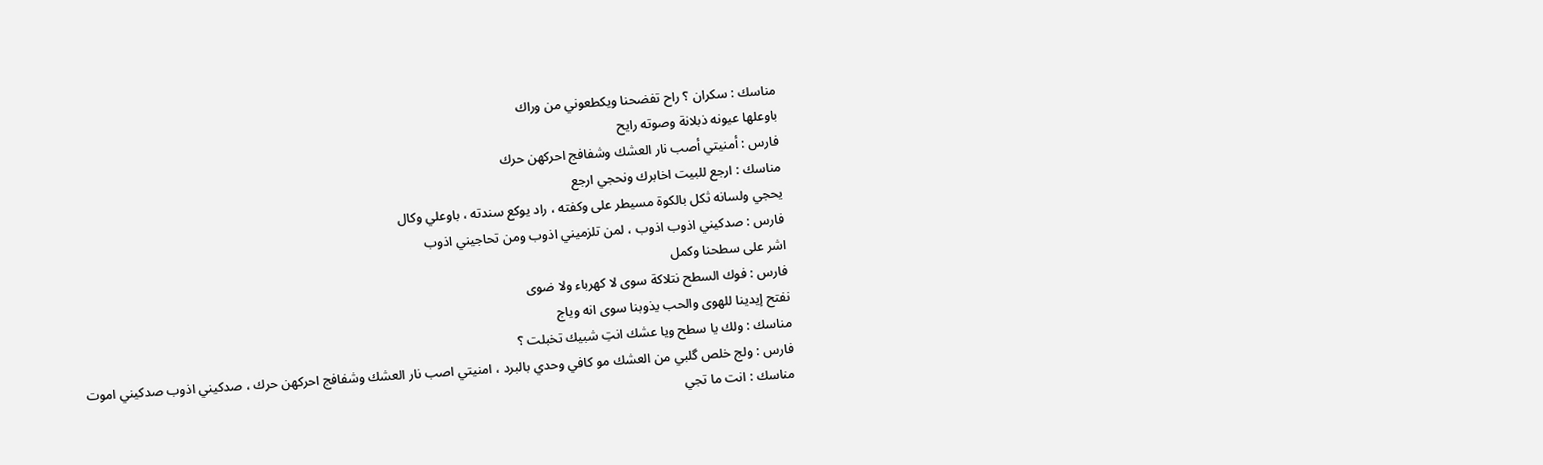مناسك : سكران ؟ راح تفضحنا ويكطعوني من وراك
باوعلها عيونه ذبلانة وصوته رايح
فارس : أمنيتي أصب نار العشك وشفافج احركهن حرك
مناسك : ارجع للبيت اخابرك ونحجي ارجع
يحجي ولسانه ثكل بالكوة مسيطر على وكفته ، راد يوكع سندته ، باوعلي وكال
فارس : صدكيني اذوب اذوب ، لمن تلزميني اذوب ومن تحاجيني اذوب
اشر على سطحنا وكمل
فارس : فوك السطح نتلاكة سوى لا كهرباء ولا ضوى
نفتح إيدينا للهوى والحب يذوبنا سوى انه وياج
مناسك : ولك يا سطح ويا عشك انتِ شبيك تخبلت ؟
فارس : ولج خلص گلبي من العشك مو كافي وحدي بالبرد ، امنيتي اصب نار العشك وشفافج احركهن حرك ، صدكيني اذوب صدكيني اموت
مناسك : انت ما تجي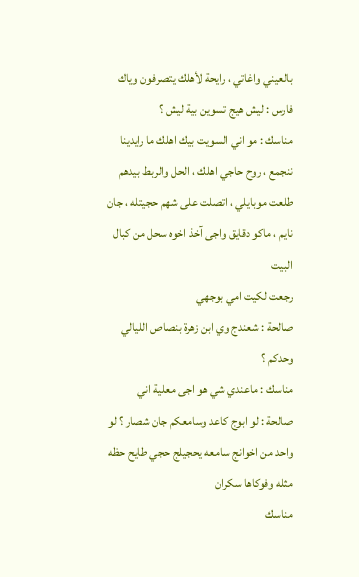بالعيني واغاتي ، رايحة لأهلك يتصرفون وياك
فارس : ليش هيج تسوين بية ليش ؟
مناسك : مو اني السويت بيك اهلك ما رايدينا ننجمع ، روح حاجي اهلك ، الحل والربط بيدهم
طلعت موبايلي ، اتصلت على شهم حجيتله ، جان نايم ، ماكو دقايق واجى آخذ اخوه سحل من كبال البيت
رجعت لكيت امي بوجهي
صالحة : شعندج وي ابن زهرة بنصاص الليالي وحدكم ؟
مناسك : ماعندي شي هو اجى معلية اني
صالحة : لو ابوج كاعد وسامعكم جان شصار ؟ لو واحد من اخوانج سامعه يحجيلج حجي طايح حظه مثله وفوكاها سكران
مناسك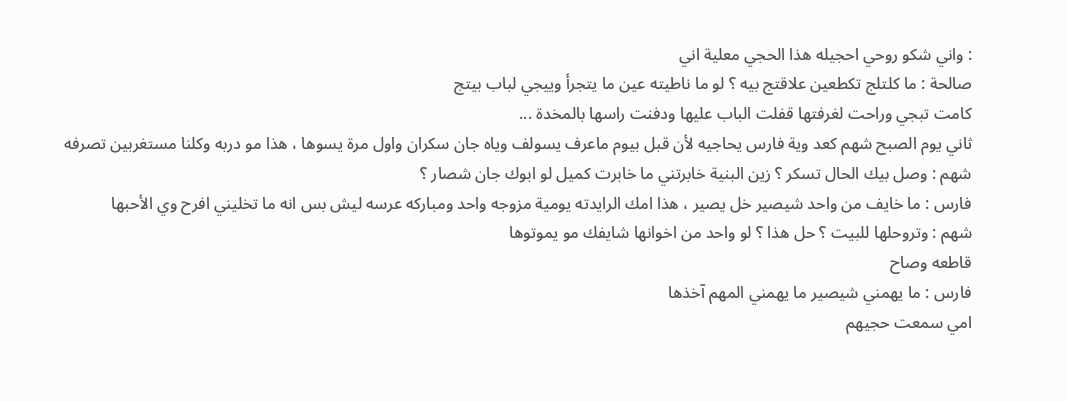: واني شكو روحي احجيله هذا الحجي معلية اني
صالحة : ما كلتلج تكطعين علاقتج بيه ؟ لو ما ناطيته عين ما يتجرأ وييجي لباب بيتج
كامت تبجي وراحت لغرفتها قفلت الباب عليها ودفنت راسها بالمخدة ...
ثاني يوم الصبح شهم كعد وية فارس يحاجيه لأن قبل بيوم ماعرف يسولف وياه جان سكران واول مرة يسوها ، هذا مو دربه وكلنا مستغربين تصرفه
شهم : وصل بيك الحال تسكر ؟ زين البنية خابرتني ما خابرت كميل لو ابوك جان شصار ؟
فارس : ما خايف من واحد شيصير خل يصير ، هذا امك الرايدته يومية مزوجه واحد ومباركه عرسه ليش بس انه ما تخليني افرح وي الأحبها
شهم : وتروحلها للبيت ؟ حل هذا ؟ لو واحد من اخوانها شايفك مو يموتوها
قاطعه وصاح
فارس : ما يهمني شيصير ما يهمني المهم آخذها
امي سمعت حجيهم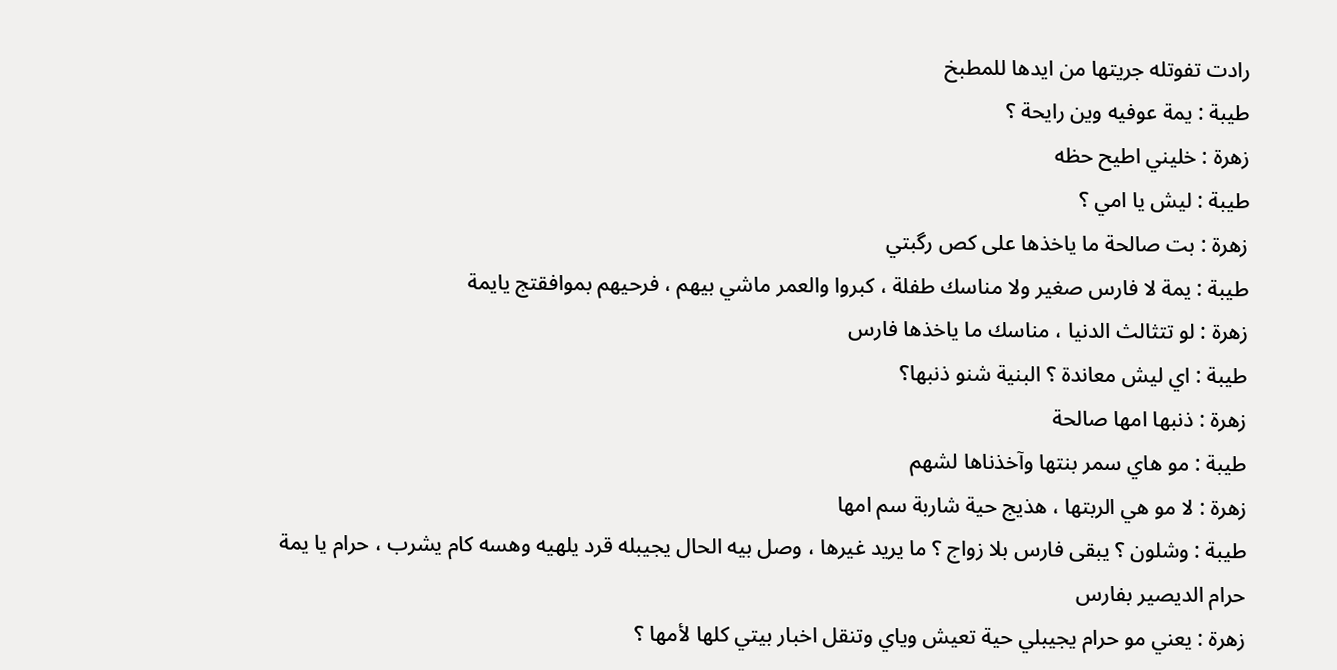رادت تفوتله جريتها من ايدها للمطبخ
طيبة : يمة عوفيه وين رايحة ؟
زهرة : خليني اطيح حظه
طيبة : ليش يا امي ؟
زهرة : بت صالحة ما ياخذها على كص رگبتي
طيبة : يمة لا فارس صغير ولا مناسك طفلة ، كبروا والعمر ماشي بيهم ، فرحيهم بموافقتج يايمة
زهرة : لو تتثالث الدنيا ، مناسك ما ياخذها فارس
طيبة : اي ليش معاندة ؟ البنية شنو ذنبها؟
زهرة : ذنبها امها صالحة
طيبة : مو هاي سمر بنتها وآخذناها لشهم
زهرة : لا مو هي الربتها ، هذيج حية شاربة سم امها
طيبة : وشلون ؟ يبقى فارس بلا زواج ؟ ما يريد غيرها ، وصل بيه الحال يجيبله قرد يلهيه وهسه كام يشرب ، حرام يا يمة حرام الديصير بفارس
زهرة : يعني مو حرام يجيبلي حية تعيش وياي وتنقل اخبار بيتي كلها لأمها ؟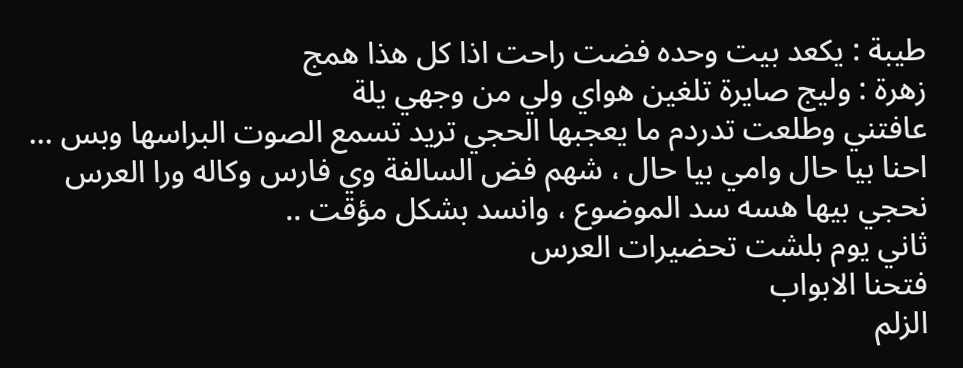طيبة : يكعد بيت وحده فضت راحت اذا كل هذا همج
زهرة : وليج صايرة تلغين هواي ولي من وجهي يلة
عافتني وطلعت تدردم ما يعجبها الحجي تريد تسمع الصوت البراسها وبس ...
احنا بيا حال وامي بيا حال ، شهم فض السالفة وي فارس وكاله ورا العرس نحجي بيها هسه سد الموضوع ، وانسد بشكل مؤقت ..
ثاني يوم بلشت تحضيرات العرس
فتحنا الابواب
الزلم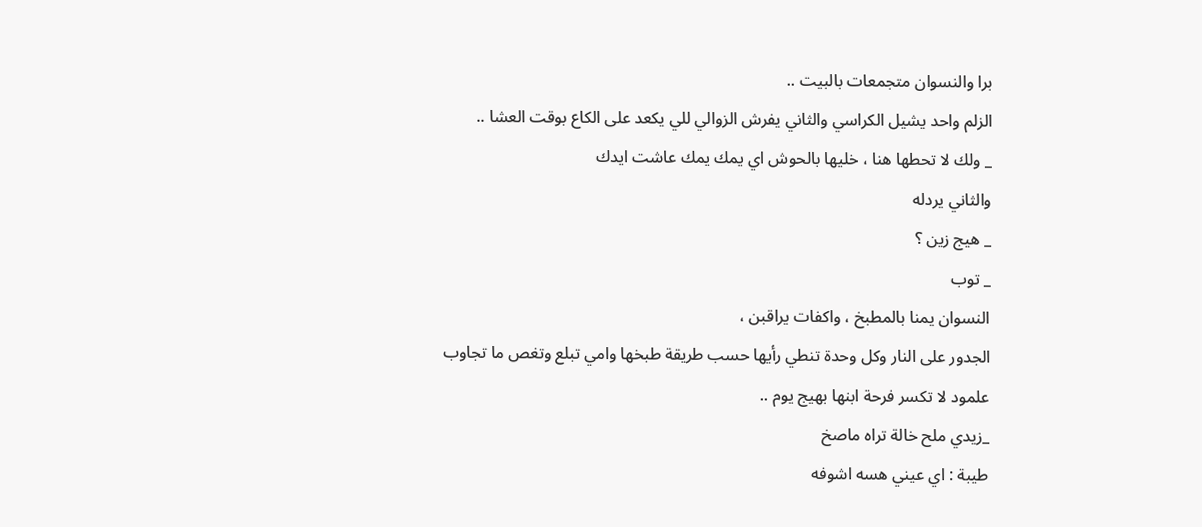برا والنسوان متجمعات بالبيت ..
الزلم واحد يشيل الكراسي والثاني يفرش الزوالي للي يكعد على الكاع بوقت العشا ..
_ ولك لا تحطها هنا ، خليها بالحوش اي يمك يمك عاشت ايدك
والثاني يردله
_ هيج زين ؟
_ توب
النسوان يمنا بالمطبخ ، واكفات يراقبن ،
الجدور على النار وكل وحدة تنطي رأيها حسب طريقة طبخها وامي تبلع وتغص ما تجاوب علمود لا تكسر فرحة ابنها بهيج يوم ..
_زيدي ملح خالة تراه ماصخ
طيبة : اي عيني هسه اشوفه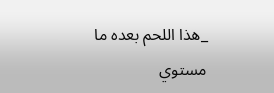_هذا اللحم بعده ما مستوي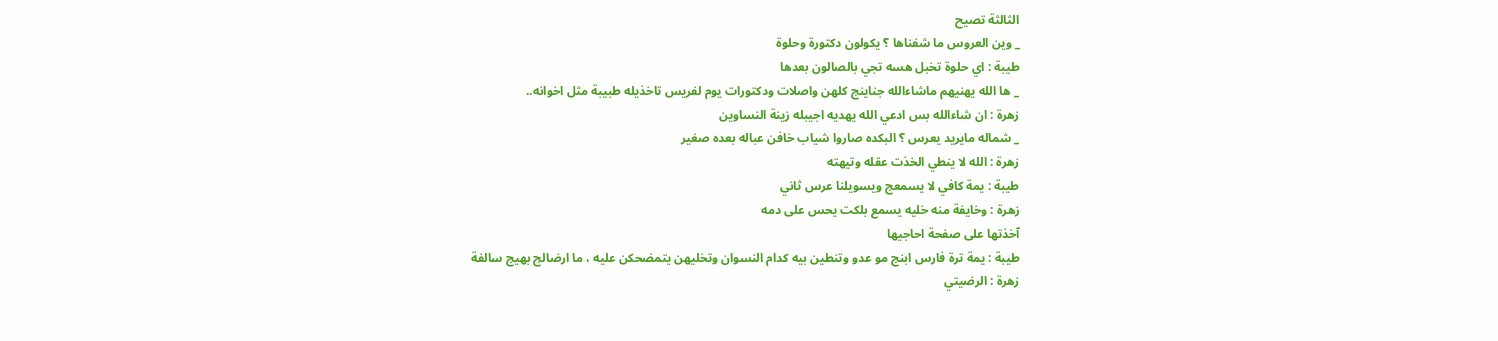الثالثة تصيح
_ وين العروس ما شفناها ؟ يكولون دكتورة وحلوة
طيبة : اي حلوة تخبل هسه تجي بالصالون بعدها
_ ها الله يهنيهم ماشاءالله جناينج كلهن واصلات ودكتورات يوم لفريس تاخذيله طبيبة مثل اخوانه..
زهرة : ان شاءالله بس ادعي الله يهديه اجيبله زينة النساوين
_ شماله مايريد يعرس ؟ البكده صاروا شياب خافن عباله بعده صغير
زهرة : الله لا ينطي الخذت عقله وتيهته
طيبة : يمة كافي لا يسمعج ويسويلنا عرس ثاني
زهرة : وخايفة منه خليه يسمع بلكت يحس على دمه
آخذتها على صفحة احاجيها
طيبة : يمة ترة فارس ابنج مو عدو وتنطين بيه كدام النسوان وتخليهن يتمضحكن عليه ، ما ارضالج بهيج سالفة
زهرة : الرضيتي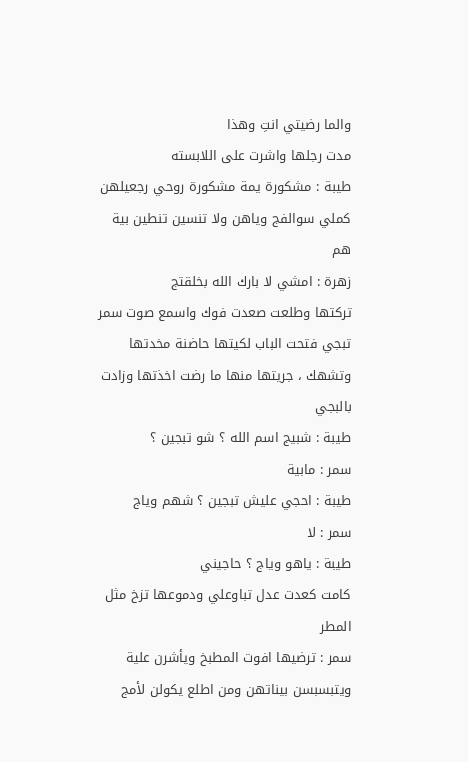والما رضيتي انتِ وهذا
مدت رجلها واشرت على اللابسته
طيبة : مشكورة يمة مشكورة روحي رجعيلهن كملي سوالفج وياهن ولا تنسين تنطين بية هم
زهرة : امشي لا بارك الله بخلقتج
تركتها وطلعت صعدت فوك واسمع صوت سمر تبجي فتحت الباب لكيتها حاضنة مخدتها وتشهك ، جريتها منها ما رضت اخذتها وزادت بالبجي
طيبة : شبيج اسم الله ؟ شو تبجين ؟
سمر : مابية
طيبة : احجي عليش تبجين ؟ شهم وياج
سمر : لا
طيبة : ياهو وياج ؟ حاجيني
كامت كعدت عدل تباوعلي ودموعها تزخ مثل المطر
سمر : ترضيها افوت المطبخ ويأشرن علية ويتبسبسن بيناتهن ومن اطلع يكولن لأمج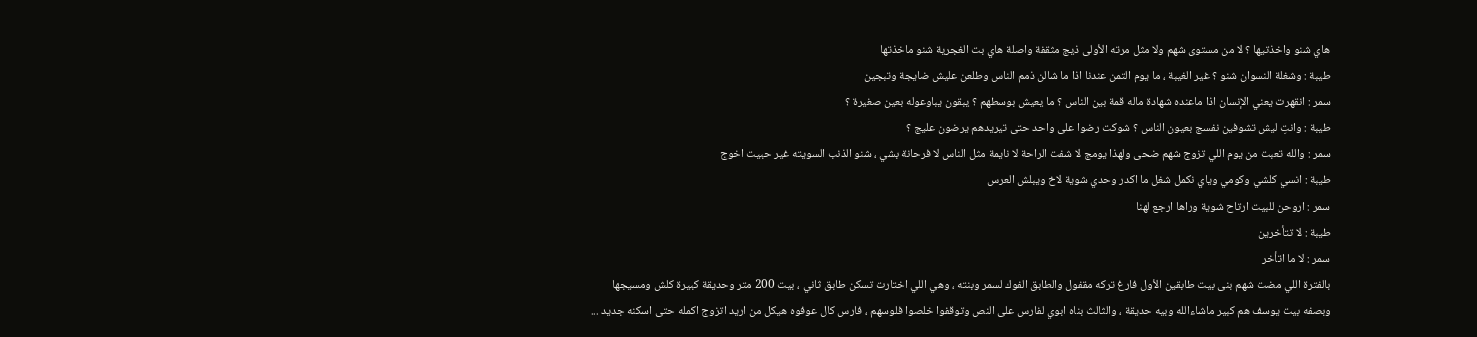هاي شنو واخذتيها ؟ لا من مستوى شهم ولا مثل مرته الأولى ذيج مثقفة واصلة هاي بت الغجرية شنو ماخذتها
طيبة : وشغلة النسوان شنو ؟ غير الغيبة ، ما يوم التمن عندنا اذا ما شالن ذمم الناس وطلعن عليش ضايجة وتبجين
سمر : انقهرت يعني الإنسان اذا ماعنده شهادة ماله قمة بين الناس ؟ ما يعيش بوسطهم ؟ يبقون يباوعوله بعين صغيرة ؟
طيبة : وانتِ ليش تشوفين نفسج بعيون الناس ؟ شوكت رضوا على واحد حتى تيريدهم يرضون عليج ؟
سمر : والله تعبت من يوم اللي تزوج شهم ضحى ولهذا يومج لا شفت الراحة لا نايمة مثل الناس لا فرحانة بشي ، شنو الذنب السويته غير حبيت اخوج
طيبة : انسي كلشي وكومي وياي نكمل شغل ما اكدر وحدي شوية لاخ ويبلش العرس
سمر : اروحن للبيت ارتاح شوية وراها ارجع لهنا
طيبة : لا تتأخرين
سمر : لا ما اتأخر
بالفترة اللي مضت شهم بنى بيت طابقين الأول فارغ تركه مقفول والطابق الفوك لسمر وبنته ، وهي اللي اختارت تسكن طابق ثاني ، بيت 200 متر وحديقة كبيرة كلش ومسيجها
وبصفه بيت يوسف هم كبير ماشاءالله وبيه حديقة ، والثالث بناه ابوي لفارس على النص وتوقفوا خلصوا فلوسهم ، فارس كال عوفوه هيكل من اريد اتزوج اكمله حتى اسكنه جديد ...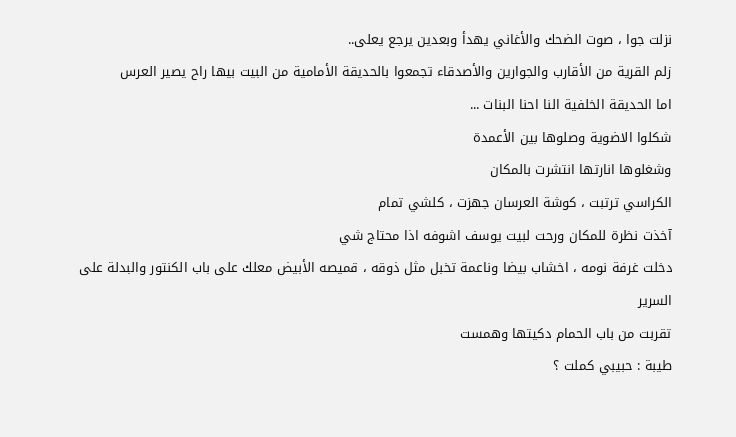نزلت جوا ، صوت الضحك والأغاني يهدأ وبعدين يرجع يعلى..
زلم القرية من الأقارب والجوارين والأصدقاء تجمعوا بالحديقة الأمامية من البيت بيها راح يصير العرس
اما الحديقة الخلفية النا احنا البنات ...
شكلوا الاضوية وصلوها بين الأعمدة
وشغلوها انارتها انتشرت بالمكان
الكراسي ترتبت ، كوشة العرسان جهزت ، كلشي تمام
آخذت نظرة للمكان ورحت لبيت يوسف اشوفه اذا محتاج شي
دخلت غرفة نومه ، اخشاب بيضا وناعمة تخبل مثل ذوقه ، قميصه الأبيض معلك على باب الكنتور والبدلة على السرير
تقربت من باب الحمام دكيتها وهمست
طيبة : حبيبي كملت ؟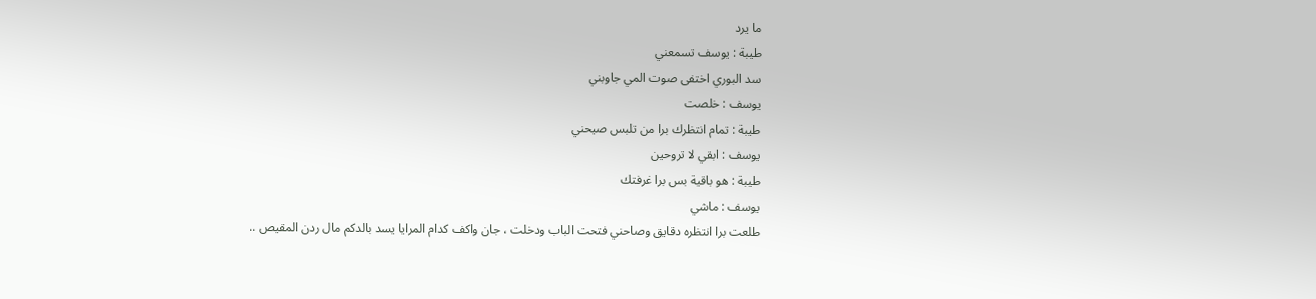ما يرد
طيبة : يوسف تسمعني
سد البوري اختفى صوت المي جاوبني
يوسف : خلصت
طيبة : تمام انتظرك برا من تلبس صيحني
يوسف : ابقي لا تروحين
طيبة : هو باقية بس برا غرفتك
يوسف : ماشي
طلعت برا انتظره دقايق وصاحني فتحت الباب ودخلت ، جان واكف كدام المرايا يسد بالدكم مال ردن المقيص ..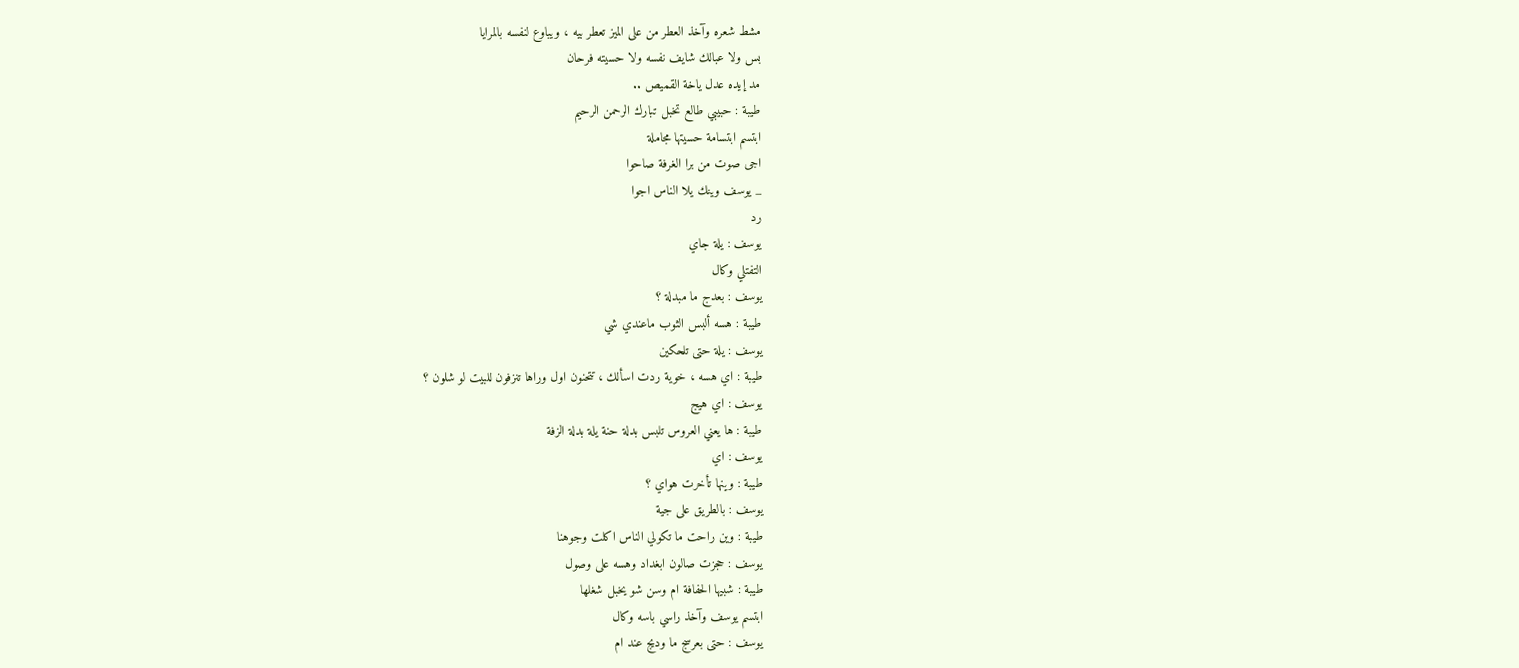مشط شعره وآخذ العطر من على الميز تعطر بيه ، ويباوع لنفسه بالمرايا
بس ولا عبالك شايف نفسه ولا حسيته فرحان
مد إيده عدل ياخة القميص ..
طيبة : حبيبي طالع تخبل تبارك الرحمن الرحيم
ابتسم ابتسامة حسيتها مجاملة
اجى صوت من برا الغرفة صاحوا
_ يوسف وينك يلا الناس اجوا
رد
يوسف : يلة جاي
التفتلي وكال
يوسف : بعدج ما مبدلة ؟
طيبة : هسه ألبس الثوب ماعندي شي
يوسف : يلة حتى تلحكين
طيبة : اي هسه ، خوية ردت اسألك ، تتحنون اول وراها تنزفون للبيت لو شلون ؟
يوسف : اي هيج
طيبة : ها يعني العروس تلبس بدلة حنة يلة بدلة الزفة
يوسف : اي
طيبة : وينها تأخرت هواي ؟
يوسف : بالطريق على جية
طيبة : وين راحت ما تكولي الناس اكلت وجوهنا
يوسف : حجزت صالون ابغداد وهسه على وصول
طيبة : شبيها الحفافة ام وسن شو يخبل شغلها
ابتسم يوسف وآخذ راسي باسه وكال
يوسف : حتى بعرسج ما وديج عند ام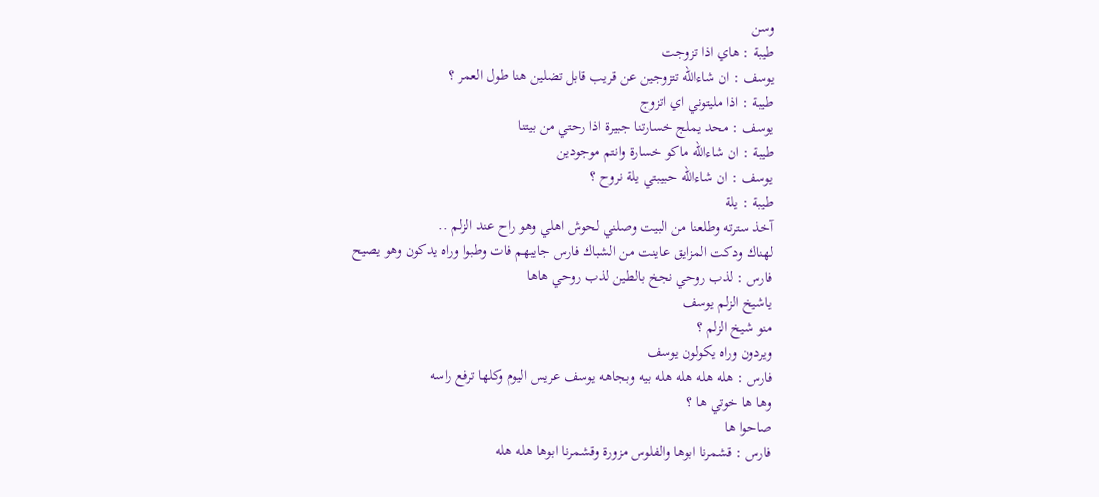وسن
طيبة : هاي اذا تزوجت
يوسف : ان شاءالله تتزوجين عن قريب قابل تضلين هنا طول العمر ؟
طيبة : اذا مليتوني اي اتزوج
يوسف : محد يملج خسارتنا جبيرة اذا رحتي من بيتنا
طيبة : ان شاءالله ماكو خسارة وانتم موجودين
يوسف : ان شاءالله حبيبتي يلة نروح ؟
طيبة : يلة
آخذ سترته وطلعنا من البيت وصلني لحوش اهلي وهو راح عند الزلم ..
لهناك ودكت المزايق عاينت من الشباك فارس جايبهم فات وطبوا وراه يدكون وهو يصيح
فارس : لذب روحي نجخ بالطين لذب روحي هاها
ياشيخ الزلم يوسف
منو شيخ الزلم ؟
ويردون وراه يكولون يوسف
فارس : هله هله هله هله بيه وبجاهه يوسف عريس اليوم وكلها ترفع راسه
وها ها خوتي ها ؟
صاحوا ها
فارس : قشمرنا ابوها والفلوس مزورة وقشمرنا ابوها هله هله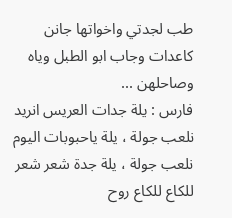طب لجدتي واخواتها جانن كاعدات وجاب ابو الطبل وياه وصاحلهن ...
فارس : يلة جدات العريس انريد نلعب جولة ، يلة ياحبوبات اليوم نلعب جولة ، يلة جدة شعر شعر للكاع للكاع روح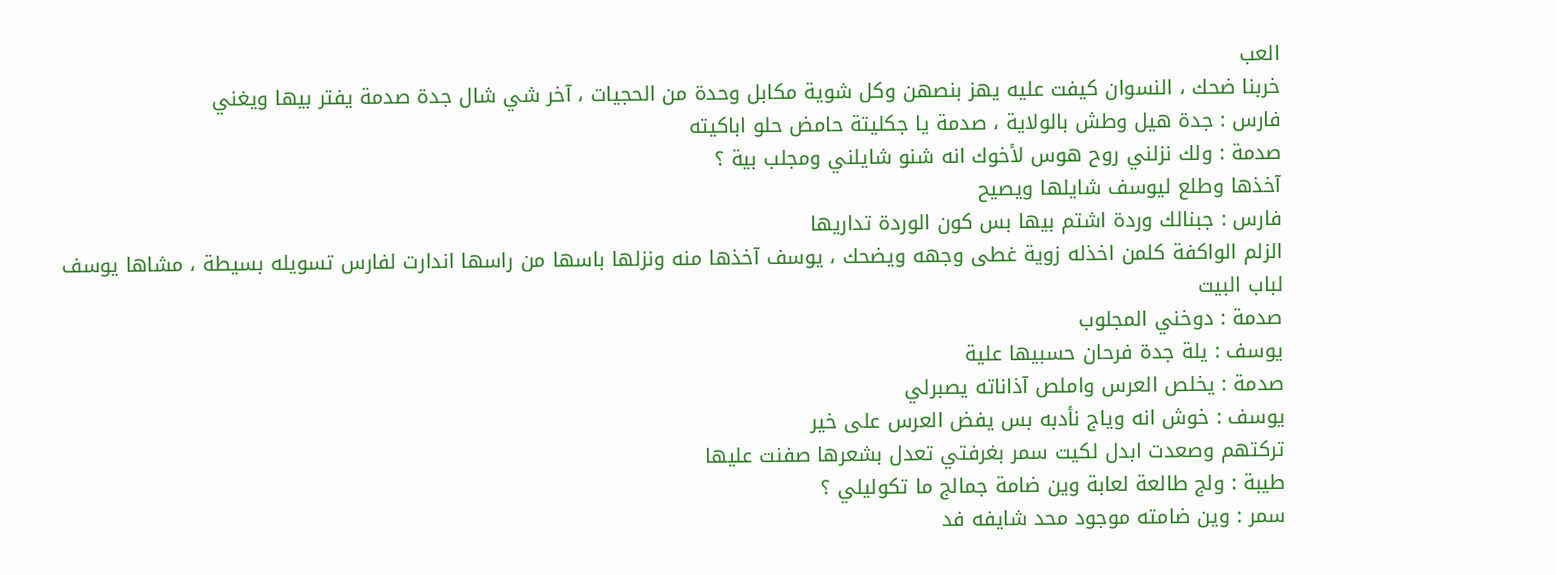العب
خربنا ضحك ، النسوان كيفت عليه يهز بنصهن وكل شوية مكابل وحدة من الحجيات ، آخر شي شال جدة صدمة يفتر بيها ويغني
فارس : جدة هيل وطش بالولاية ، صدمة يا جكليتة حامض حلو اباكيته
صدمة : ولك نزلني روح هوس لأخوك انه شنو شايلني ومجلب بية ؟
آخذها وطلع ليوسف شايلها ويصيح
فارس : جبنالك وردة اشتم بيها بس كون الوردة تداريها
الزلم الواكفة كلمن اخذله زوية غطى وجهه ويضحك ، يوسف آخذها منه ونزلها باسها من راسها اندارت لفارس تسويله بسيطة ، مشاها يوسف لباب البيت
صدمة : دوخني المجلوب
يوسف : يلة جدة فرحان حسبيها علية
صدمة : يخلص العرس واملص آذاناته يصبرلي
يوسف : خوش انه وياج نأدبه بس يفض العرس على خير
تركتهم وصعدت ابدل لكيت سمر بغرفتي تعدل بشعرها صفنت عليها
طيبة : ولج طالعة لعابة وين ضامة جمالج ما تكوليلي ؟
سمر : وين ضامته موجود محد شايفه فد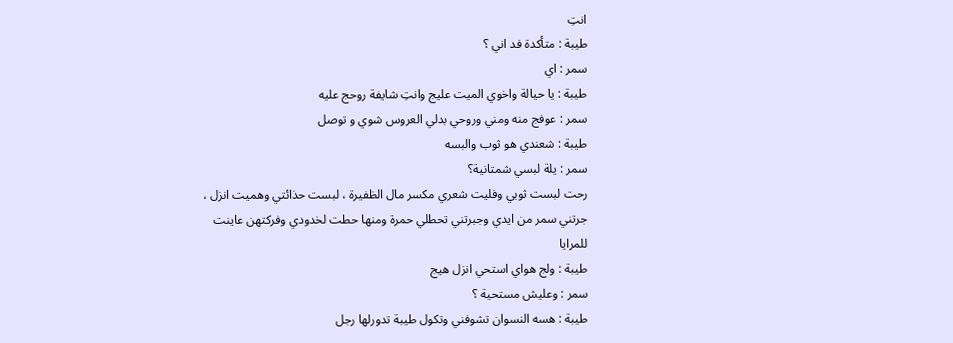انتِ
طيبة : متأكدة فد اني ؟
سمر : اي
طيبة : يا حيالة واخوي الميت عليج وانتِ شايفة روحج عليه
سمر : عوفج منه ومني وروحي بدلي العروس شوي و توصل
طيبة : شعندي هو ثوب والبسه
سمر : يلة لبسي شمتانية؟
رحت لبست ثوبي وفليت شعري مكسر مال الظفيرة ، لبست حذائتي وهميت انزل ، جرتني سمر من ايدي وجبرتني تحطلي حمرة ومنها حطت لخدودي وفركتهن عاينت للمرايا
طيبة : ولج هواي استحي انزل هيج
سمر : وعليش مستحية ؟
طيبة : هسه النسوان تشوفني وتكول طيبة تدورلها رجل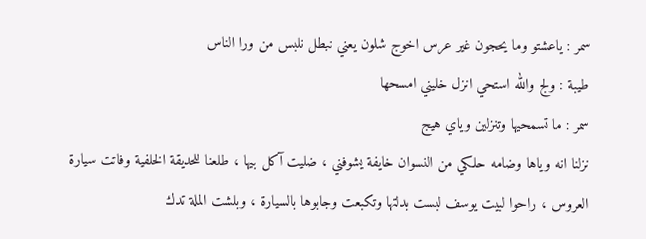سمر : ياعشتو وما يحجون غير عرس اخوج شلون يعني نبطل نلبس من ورا الناس
طيبة : ولج والله استحي انزل خليني امسحها
سمر : ما تسمحيها وتنزلين وياي هيج
نزلنا انه وياها وضامه حلكي من النسوان خايفة يشوفني ، ضليت آكل بيها ، طلعنا للحديقة الخلفية وفاتت سيارة العروس ، راحوا لبيت يوسف لبست بدلتها وتكبعت وجابوها بالسيارة ، وبلشت الملة تدك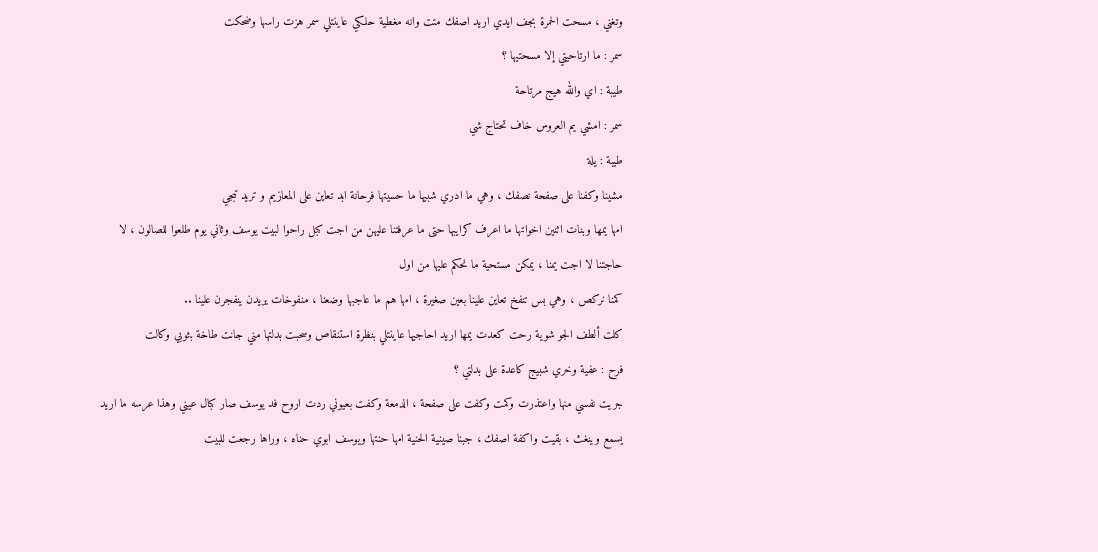وتغني ، مسحت الحمرة بجف ايدي اريد اصفك متت وانه مغطية حلكي عاينتلي سمر هزت راسها وضحكت
سمر : ما ارتاحيتي إلا مسحتيها ؟
طيبة : اي والله هيج مرتاحة
سمر : امشي يم العروس خاف تحتاج شي
طيبة : يلة
مشينا وكفنا على صفحة نصفك ، وهي ما ادري شبيها ما حسيتها فرحانة ابد تعاين على المعازيم و تريد تبجي
امها يمها وبنات اثنين اخواتها ما اعرف كرايبها حتى ما عرفتنا عليهن من اجت كبل راحوا لبيت يوسف وثاني يوم طلعوا للصالون ، لا حاجتنا لا اجت يمنا ، يمكن مستحية ما نحكم عليها من اول
كمنا نركص ، وهي بس تنفخ تعاين علينا بعين صغيرة ، امها هم ما عاجبها وضعنا ، منفوخات يريدن ينفجرن علينا ..
كلت ألطف الجو شوية رحت كعدت يمها اريد احاجيها عاينتلي بنظرة استنقاص وسحبت بدلتها مني جانت طاخة بثوبي وكالت
فرح : عفية وخري شبيج كاعدة على بدلتي ؟
جريت نفسي منها واعتذرت وكمت وكفت على صفحة ، الدمعة وكفت بعيوني ردت اروح فد يوسف صار كبال عيني وهذا عرسه ما اريد يسمع وينغث ، بقيت واكفة اصفك ، جبنا صينية الحنية امها حنتها ويوسف ابوي حناه ، وراها رجعت للبيت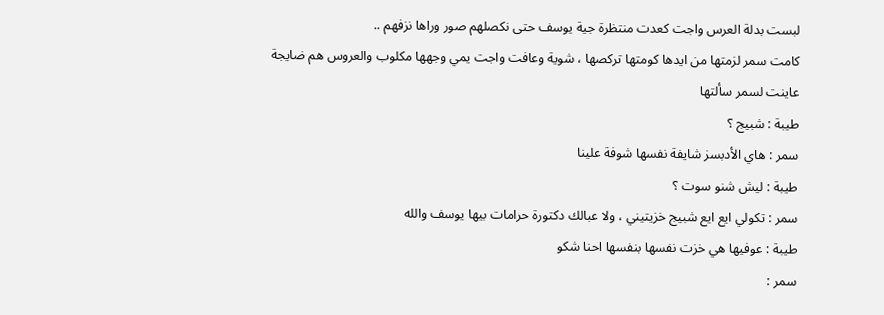لبست بدلة العرس واجت كعدت منتظرة جية يوسف حتى نكصلهم صور وراها نزفهم ..
كامت سمر لزمتها من ايدها كومتها تركصها ، شوية وعافت واجت يمي وجهها مكلوب والعروس هم ضايجة
عاينت لسمر سألتها
طيبة : شبيج ؟
سمر : هاي الأدبسز شايفة نفسها شوفة علينا
طيبة : ليش شنو سوت ؟
سمر : تكولي ايع ايع شبيج خزيتيني ، ولا عبالك دكتورة حرامات بيها يوسف والله
طيبة : عوفيها هي خزت نفسها بنفسها احنا شكو
سمر :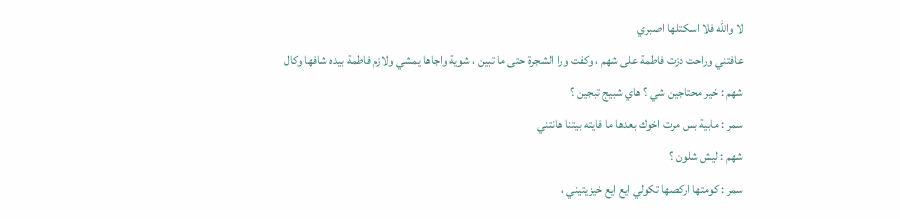لا والله فلا اسكتلها اصبري
عافتني وراحت دزت فاطمة على شهم ، وكفت ورا الشجرة حتى ما تبين ، شوية واجاها يمشي ولازم فاطمة بيده شافها وكال
شهم : خير محتاجين شي ؟ هاي شبيج تبجين ؟
سمر : مابية بس مرت اخوك بعدها ما فايته بيتنا هانتني
شهم : ليش شلون ؟
سمر : كومتها اركصها تكولي ايع ايع خيزيتيني ،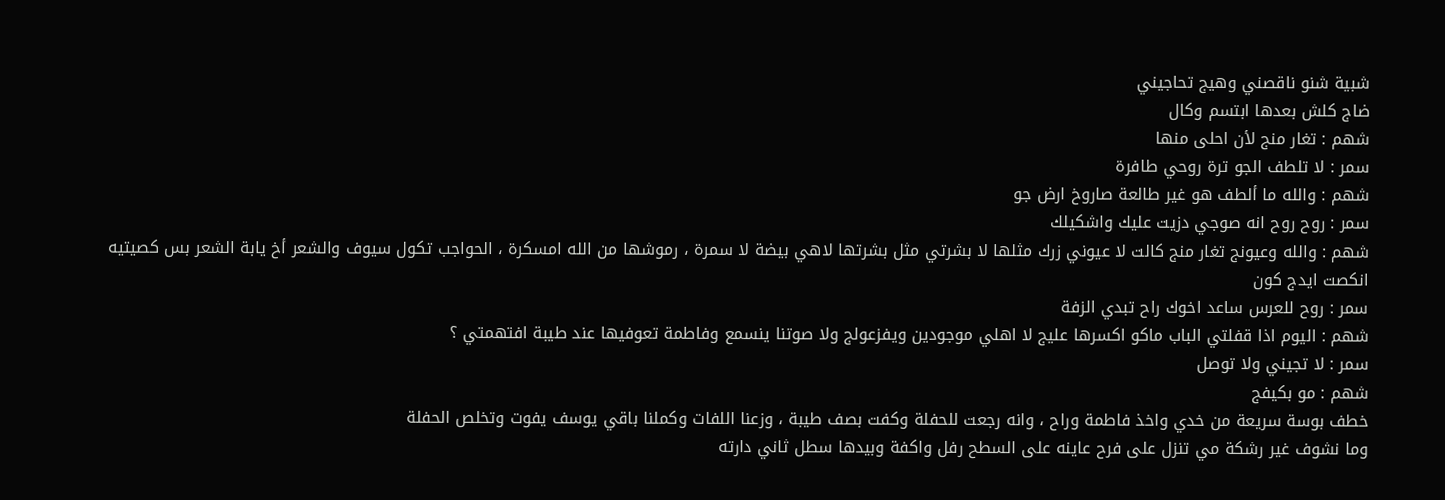شبية شنو ناقصني وهيج تحاجيني
ضاج كلش بعدها ابتسم وكال
شهم : تغار منج لأن احلى منها
سمر : لا تلطف الجو ترة روحي طافرة
شهم : والله ما ألطف هو غير طالعة صاروخ ارض جو
سمر : روح روح انه صوجي دزيت عليك واشكيلك
شهم : والله وعيونج تغار منج كالت لا عيوني زرك مثلها لا بشرتي مثل بشرتها لاهي بيضة لا سمرة ، رموشها من الله امسكرة ، الحواجب تكول سيوف والشعر أخ يابة الشعر بس كصيتيه انكصت ايدج كون
سمر : روح للعرس ساعد اخوك راح تبدي الزفة
شهم : اليوم اذا قفلتي الباب ماكو اكسرها عليج لا اهلي موجودين ويفزعولج ولا صوتنا ينسمع وفاطمة تعوفيها عند طيبة افتهمتي ؟
سمر : لا تجيني ولا توصل
شهم : مو بكيفج
خطف بوسة سريعة من خدي واخذ فاطمة وراح ، وانه رجعت للحفلة وكفت بصف طيبة ، وزعنا اللفات وكملنا باقي يوسف يفوت وتخلص الحفلة
وما نشوف غير رشكة مي تنزل على فرح عاينه على السطح رفل واكفة وبيدها سطل ثاني دارته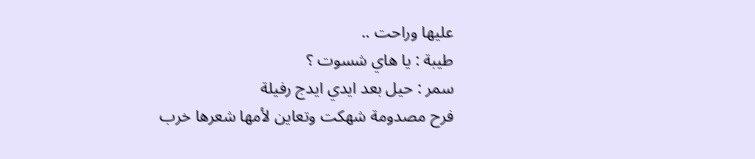عليها وراحت ..
طيبة : يا هاي شسوت ؟
سمر : حيل بعد ايدي ايدج رفيلة
فرح مصدومة شهكت وتعاين لأمها شعرها خرب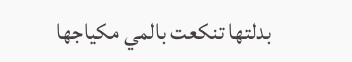بدلتها تنكعت بالمي مكياجها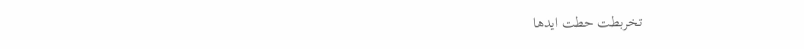تخربطت حطت ايدها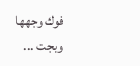فوك وجهها وبجت ...